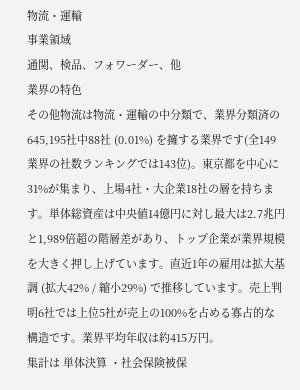物流・運輸
事業領域
通関、検品、フォワーダー、他
業界の特色
その他物流は物流・運輸の中分類で、業界分類済の645,195社中88社 (0.01%) を擁する業界です(全149業界の社数ランキングでは143位)。東京都を中心に31%が集まり、上場4社・大企業18社の層を持ちます。単体総資産は中央値14億円に対し最大は2.7兆円と1,989倍超の階層差があり、トップ企業が業界規模を大きく押し上げています。直近1年の雇用は拡大基調 (拡大42% / 縮小29%) で推移しています。売上判明6社では上位5社が売上の100%を占める寡占的な構造です。業界平均年収は約415万円。
集計は 単体決算 ・社会保険被保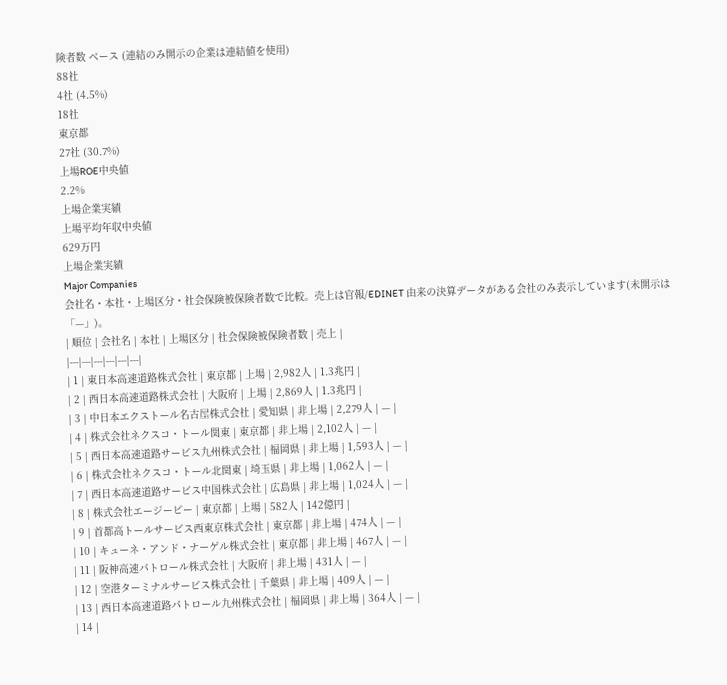険者数 ベース (連結のみ開示の企業は連結値を使用)
88社
4社 (4.5%)
18社
東京都
27社 (30.7%)
上場ROE中央値
2.2%
上場企業実績
上場平均年収中央値
629万円
上場企業実績
Major Companies
会社名・本社・上場区分・社会保険被保険者数で比較。売上は官報/EDINET 由来の決算データがある会社のみ表示しています(未開示は「—」)。
| 順位 | 会社名 | 本社 | 上場区分 | 社会保険被保険者数 | 売上 |
|---|---|---|---|---|---|
| 1 | 東日本高速道路株式会社 | 東京都 | 上場 | 2,982人 | 1.3兆円 |
| 2 | 西日本高速道路株式会社 | 大阪府 | 上場 | 2,869人 | 1.3兆円 |
| 3 | 中日本エクストール名古屋株式会社 | 愛知県 | 非上場 | 2,279人 | — |
| 4 | 株式会社ネクスコ・トール関東 | 東京都 | 非上場 | 2,102人 | — |
| 5 | 西日本高速道路サービス九州株式会社 | 福岡県 | 非上場 | 1,593人 | — |
| 6 | 株式会社ネクスコ・トール北関東 | 埼玉県 | 非上場 | 1,062人 | — |
| 7 | 西日本高速道路サービス中国株式会社 | 広島県 | 非上場 | 1,024人 | — |
| 8 | 株式会社エージーピー | 東京都 | 上場 | 582人 | 142億円 |
| 9 | 首都高トールサービス西東京株式会社 | 東京都 | 非上場 | 474人 | — |
| 10 | キューネ・アンド・ナーゲル株式会社 | 東京都 | 非上場 | 467人 | — |
| 11 | 阪神高速パトロール株式会社 | 大阪府 | 非上場 | 431人 | — |
| 12 | 空港ターミナルサービス株式会社 | 千葉県 | 非上場 | 409人 | — |
| 13 | 西日本高速道路パトロール九州株式会社 | 福岡県 | 非上場 | 364人 | — |
| 14 |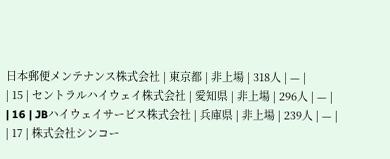日本郵便メンテナンス株式会社 | 東京都 | 非上場 | 318人 | — |
| 15 | セントラルハイウェイ株式会社 | 愛知県 | 非上場 | 296人 | — |
| 16 | JBハイウェイサービス株式会社 | 兵庫県 | 非上場 | 239人 | — |
| 17 | 株式会社シンコー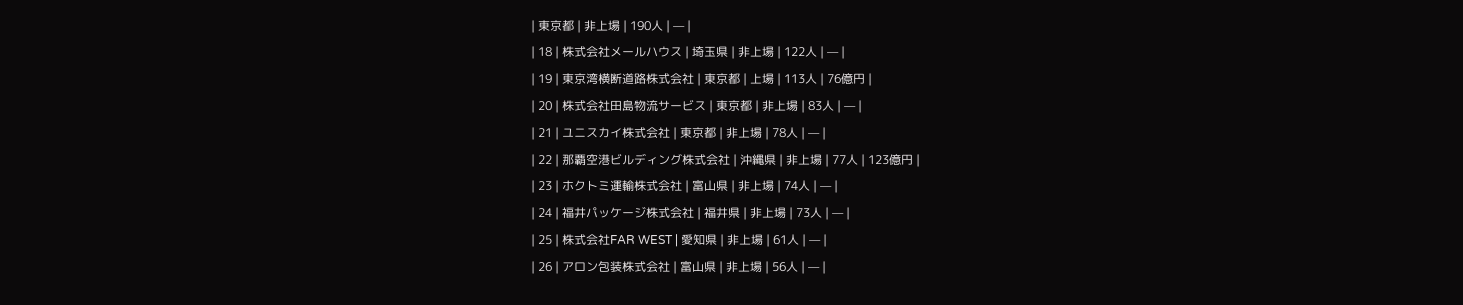| 東京都 | 非上場 | 190人 | — |
| 18 | 株式会社メールハウス | 埼玉県 | 非上場 | 122人 | — |
| 19 | 東京湾横断道路株式会社 | 東京都 | 上場 | 113人 | 76億円 |
| 20 | 株式会社田島物流サービス | 東京都 | 非上場 | 83人 | — |
| 21 | ユニスカイ株式会社 | 東京都 | 非上場 | 78人 | — |
| 22 | 那覇空港ビルディング株式会社 | 沖縄県 | 非上場 | 77人 | 123億円 |
| 23 | ホクトミ運輸株式会社 | 富山県 | 非上場 | 74人 | — |
| 24 | 福井パッケージ株式会社 | 福井県 | 非上場 | 73人 | — |
| 25 | 株式会社FAR WEST | 愛知県 | 非上場 | 61人 | — |
| 26 | アロン包装株式会社 | 富山県 | 非上場 | 56人 | — |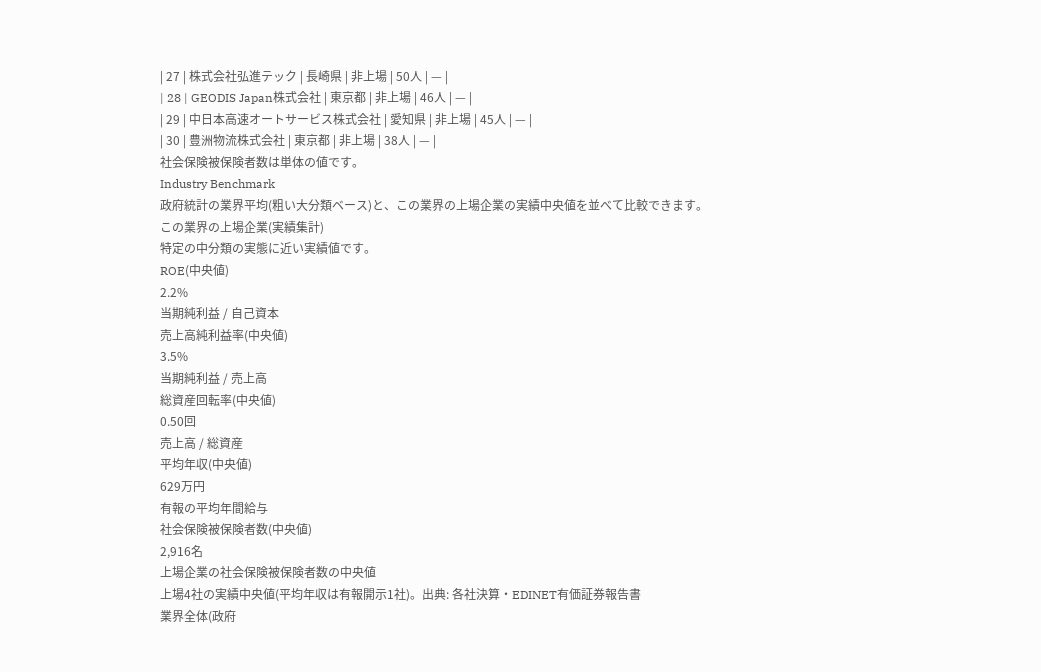| 27 | 株式会社弘進テック | 長崎県 | 非上場 | 50人 | — |
| 28 | GEODIS Japan株式会社 | 東京都 | 非上場 | 46人 | — |
| 29 | 中日本高速オートサービス株式会社 | 愛知県 | 非上場 | 45人 | — |
| 30 | 豊洲物流株式会社 | 東京都 | 非上場 | 38人 | — |
社会保険被保険者数は単体の値です。
Industry Benchmark
政府統計の業界平均(粗い大分類ベース)と、この業界の上場企業の実績中央値を並べて比較できます。
この業界の上場企業(実績集計)
特定の中分類の実態に近い実績値です。
ROE(中央値)
2.2%
当期純利益 / 自己資本
売上高純利益率(中央値)
3.5%
当期純利益 / 売上高
総資産回転率(中央値)
0.50回
売上高 / 総資産
平均年収(中央値)
629万円
有報の平均年間給与
社会保険被保険者数(中央値)
2,916名
上場企業の社会保険被保険者数の中央値
上場4社の実績中央値(平均年収は有報開示1社)。出典: 各社決算・EDINET有価証券報告書
業界全体(政府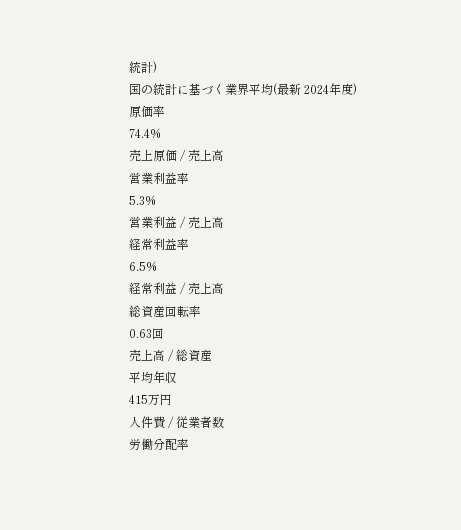統計)
国の統計に基づく業界平均(最新 2024年度)
原価率
74.4%
売上原価 / 売上高
営業利益率
5.3%
営業利益 / 売上高
経常利益率
6.5%
経常利益 / 売上高
総資産回転率
0.63回
売上高 / 総資産
平均年収
415万円
人件費 / 従業者数
労働分配率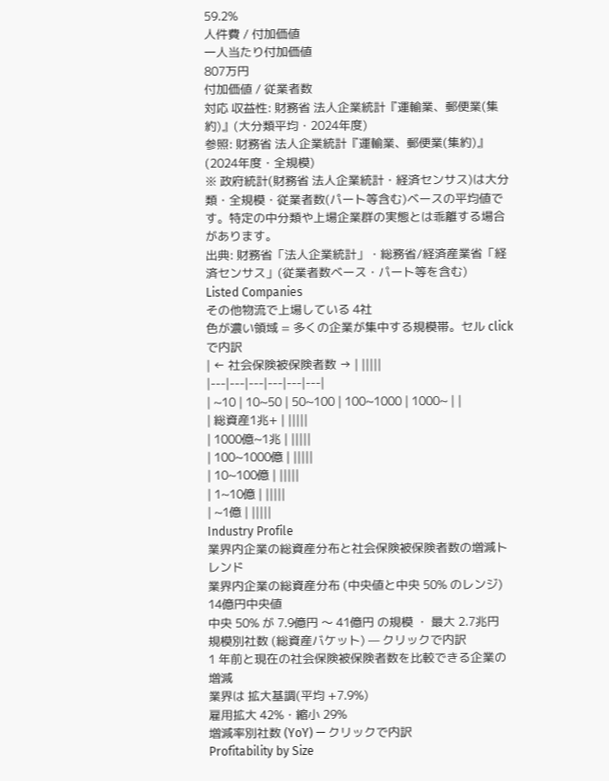59.2%
人件費 / 付加価値
一人当たり付加価値
807万円
付加価値 / 従業者数
対応 収益性: 財務省 法人企業統計『運輸業、郵便業(集約)』(大分類平均・2024年度)
参照: 財務省 法人企業統計『運輸業、郵便業(集約)』(2024年度・全規模)
※ 政府統計(財務省 法人企業統計・経済センサス)は大分類・全規模・従業者数(パート等含む)ベースの平均値です。特定の中分類や上場企業群の実態とは乖離する場合があります。
出典: 財務省「法人企業統計」・総務省/経済産業省「経済センサス」(従業者数ベース・パート等を含む)
Listed Companies
その他物流で上場している 4社
色が濃い領域 = 多くの企業が集中する規模帯。セル click で内訳
| ← 社会保険被保険者数 → | |||||
|---|---|---|---|---|---|
| ~10 | 10~50 | 50~100 | 100~1000 | 1000~ | |
| 総資産1兆+ | |||||
| 1000億~1兆 | |||||
| 100~1000億 | |||||
| 10~100億 | |||||
| 1~10億 | |||||
| ~1億 | |||||
Industry Profile
業界内企業の総資産分布と社会保険被保険者数の増減トレンド
業界内企業の総資産分布 (中央値と中央 50% のレンジ)
14億円中央値
中央 50% が 7.9億円 〜 41億円 の規模 ・ 最大 2.7兆円
規模別社数 (総資産バケット) — クリックで内訳
1 年前と現在の社会保険被保険者数を比較できる企業の増減
業界は 拡大基調(平均 +7.9%)
雇用拡大 42%・縮小 29%
増減率別社数 (YoY) — クリックで内訳
Profitability by Size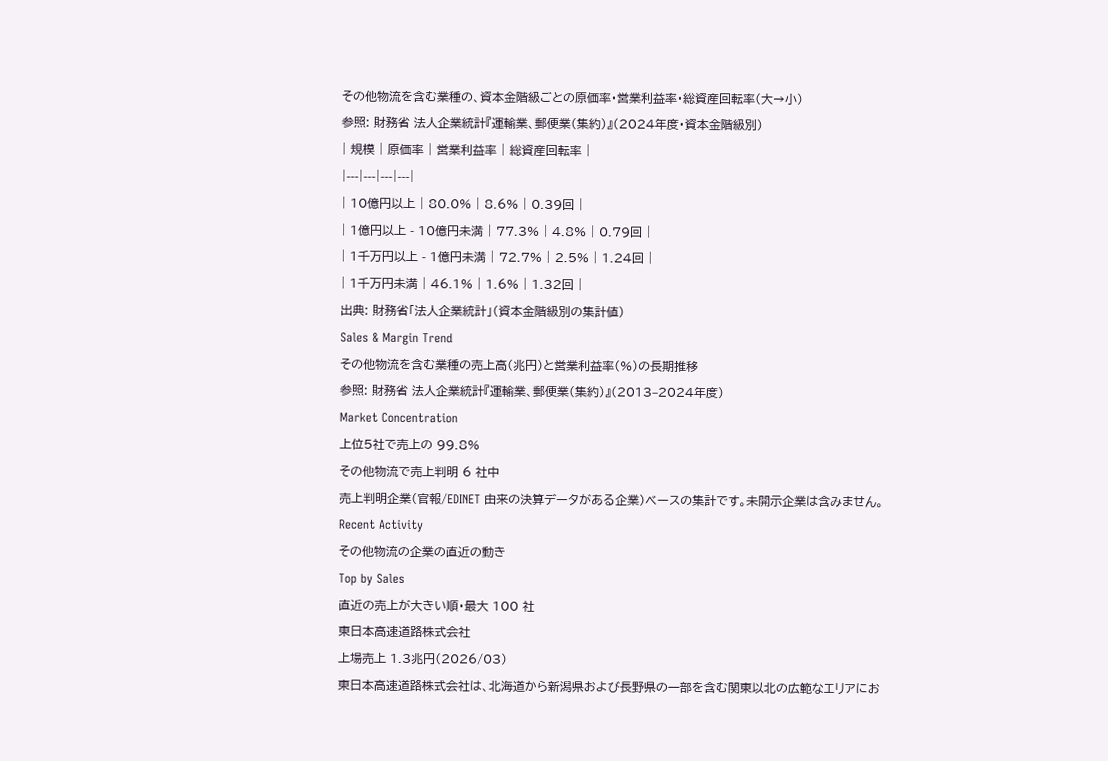その他物流を含む業種の、資本金階級ごとの原価率・営業利益率・総資産回転率(大→小)
参照: 財務省 法人企業統計『運輸業、郵便業(集約)』(2024年度・資本金階級別)
| 規模 | 原価率 | 営業利益率 | 総資産回転率 |
|---|---|---|---|
| 10億円以上 | 80.0% | 8.6% | 0.39回 |
| 1億円以上 - 10億円未満 | 77.3% | 4.8% | 0.79回 |
| 1千万円以上 - 1億円未満 | 72.7% | 2.5% | 1.24回 |
| 1千万円未満 | 46.1% | 1.6% | 1.32回 |
出典: 財務省「法人企業統計」(資本金階級別の集計値)
Sales & Margin Trend
その他物流を含む業種の売上高(兆円)と営業利益率(%)の長期推移
参照: 財務省 法人企業統計『運輸業、郵便業(集約)』(2013–2024年度)
Market Concentration
上位5社で売上の 99.8%
その他物流で売上判明 6 社中
売上判明企業(官報/EDINET 由来の決算データがある企業)ベースの集計です。未開示企業は含みません。
Recent Activity
その他物流の企業の直近の動き
Top by Sales
直近の売上が大きい順・最大 100 社
東日本高速道路株式会社
上場売上 1.3兆円(2026/03)
東日本高速道路株式会社は、北海道から新潟県および長野県の一部を含む関東以北の広範なエリアにお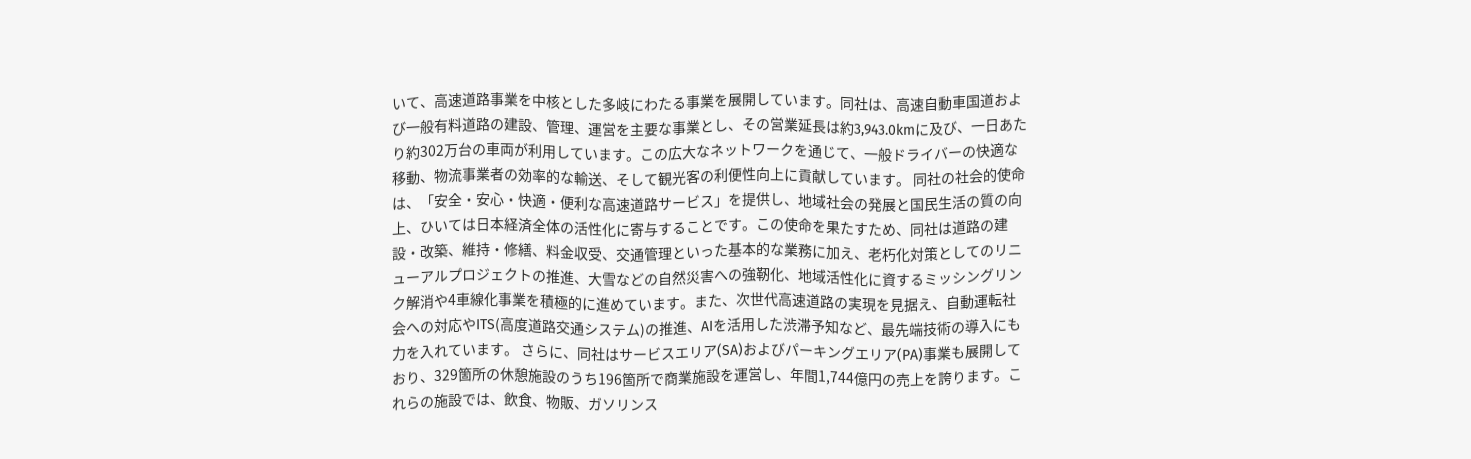いて、高速道路事業を中核とした多岐にわたる事業を展開しています。同社は、高速自動車国道および一般有料道路の建設、管理、運営を主要な事業とし、その営業延長は約3,943.0kmに及び、一日あたり約302万台の車両が利用しています。この広大なネットワークを通じて、一般ドライバーの快適な移動、物流事業者の効率的な輸送、そして観光客の利便性向上に貢献しています。 同社の社会的使命は、「安全・安心・快適・便利な高速道路サービス」を提供し、地域社会の発展と国民生活の質の向上、ひいては日本経済全体の活性化に寄与することです。この使命を果たすため、同社は道路の建設・改築、維持・修繕、料金収受、交通管理といった基本的な業務に加え、老朽化対策としてのリニューアルプロジェクトの推進、大雪などの自然災害への強靭化、地域活性化に資するミッシングリンク解消や4車線化事業を積極的に進めています。また、次世代高速道路の実現を見据え、自動運転社会への対応やITS(高度道路交通システム)の推進、AIを活用した渋滞予知など、最先端技術の導入にも力を入れています。 さらに、同社はサービスエリア(SA)およびパーキングエリア(PA)事業も展開しており、329箇所の休憩施設のうち196箇所で商業施設を運営し、年間1,744億円の売上を誇ります。これらの施設では、飲食、物販、ガソリンス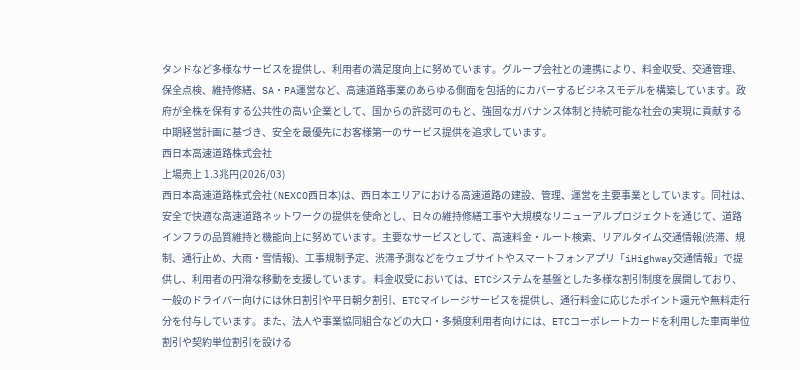タンドなど多様なサービスを提供し、利用者の満足度向上に努めています。グループ会社との連携により、料金収受、交通管理、保全点検、維持修繕、SA・PA運営など、高速道路事業のあらゆる側面を包括的にカバーするビジネスモデルを構築しています。政府が全株を保有する公共性の高い企業として、国からの許認可のもと、強固なガバナンス体制と持続可能な社会の実現に貢献する中期経営計画に基づき、安全を最優先にお客様第一のサービス提供を追求しています。
西日本高速道路株式会社
上場売上 1.3兆円(2026/03)
西日本高速道路株式会社(NEXCO西日本)は、西日本エリアにおける高速道路の建設、管理、運営を主要事業としています。同社は、安全で快適な高速道路ネットワークの提供を使命とし、日々の維持修繕工事や大規模なリニューアルプロジェクトを通じて、道路インフラの品質維持と機能向上に努めています。主要なサービスとして、高速料金・ルート検索、リアルタイム交通情報(渋滞、規制、通行止め、大雨・雪情報)、工事規制予定、渋滞予測などをウェブサイトやスマートフォンアプリ「iHighway交通情報」で提供し、利用者の円滑な移動を支援しています。 料金収受においては、ETCシステムを基盤とした多様な割引制度を展開しており、一般のドライバー向けには休日割引や平日朝夕割引、ETCマイレージサービスを提供し、通行料金に応じたポイント還元や無料走行分を付与しています。また、法人や事業協同組合などの大口・多頻度利用者向けには、ETCコーポレートカードを利用した車両単位割引や契約単位割引を設ける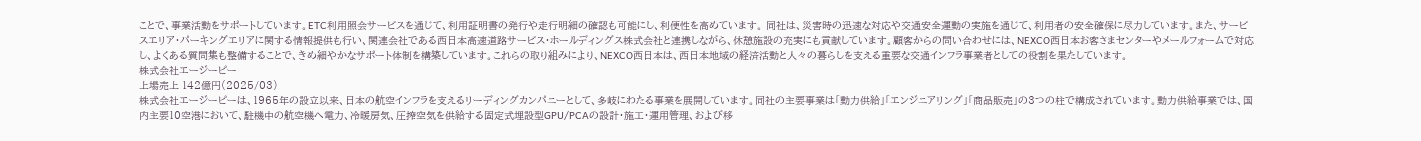ことで、事業活動をサポートしています。ETC利用照会サービスを通じて、利用証明書の発行や走行明細の確認も可能にし、利便性を高めています。 同社は、災害時の迅速な対応や交通安全運動の実施を通じて、利用者の安全確保に尽力しています。また、サービスエリア・パーキングエリアに関する情報提供も行い、関連会社である西日本高速道路サービス・ホールディングス株式会社と連携しながら、休憩施設の充実にも貢献しています。顧客からの問い合わせには、NEXCO西日本お客さまセンターやメールフォームで対応し、よくある質問集も整備することで、きめ細やかなサポート体制を構築しています。これらの取り組みにより、NEXCO西日本は、西日本地域の経済活動と人々の暮らしを支える重要な交通インフラ事業者としての役割を果たしています。
株式会社エージーピー
上場売上 142億円(2025/03)
株式会社エージーピーは、1965年の設立以来、日本の航空インフラを支えるリーディングカンパニーとして、多岐にわたる事業を展開しています。同社の主要事業は「動力供給」「エンジニアリング」「商品販売」の3つの柱で構成されています。動力供給事業では、国内主要10空港において、駐機中の航空機へ電力、冷暖房気、圧搾空気を供給する固定式埋設型GPU/PCAの設計・施工・運用管理、および移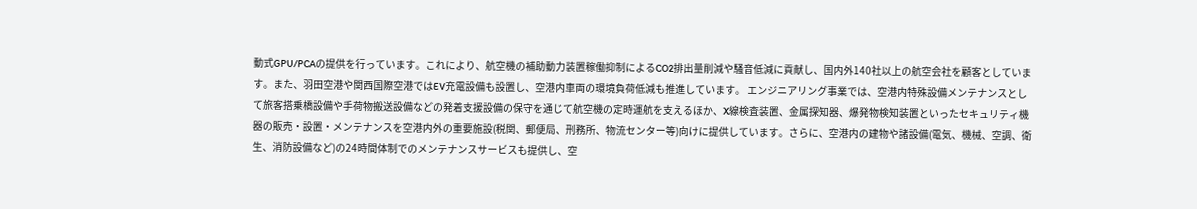動式GPU/PCAの提供を行っています。これにより、航空機の補助動力装置稼働抑制によるCO2排出量削減や騒音低減に貢献し、国内外140社以上の航空会社を顧客としています。また、羽田空港や関西国際空港ではEV充電設備も設置し、空港内車両の環境負荷低減も推進しています。 エンジニアリング事業では、空港内特殊設備メンテナンスとして旅客搭乗橋設備や手荷物搬送設備などの発着支援設備の保守を通じて航空機の定時運航を支えるほか、X線検査装置、金属探知器、爆発物検知装置といったセキュリティ機器の販売・設置・メンテナンスを空港内外の重要施設(税関、郵便局、刑務所、物流センター等)向けに提供しています。さらに、空港内の建物や諸設備(電気、機械、空調、衛生、消防設備など)の24時間体制でのメンテナンスサービスも提供し、空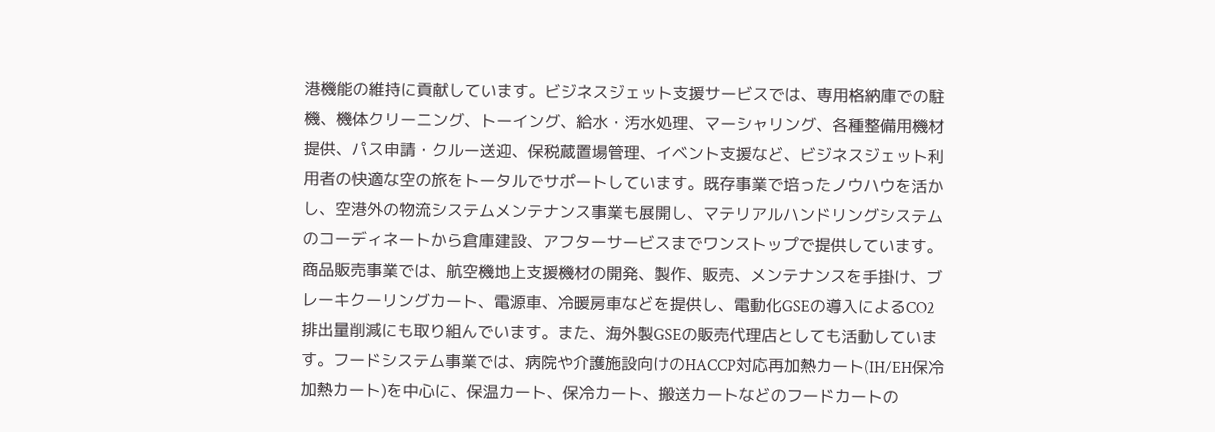港機能の維持に貢献しています。ビジネスジェット支援サービスでは、専用格納庫での駐機、機体クリーニング、トーイング、給水・汚水処理、マーシャリング、各種整備用機材提供、パス申請・クルー送迎、保税蔵置場管理、イベント支援など、ビジネスジェット利用者の快適な空の旅をトータルでサポートしています。既存事業で培ったノウハウを活かし、空港外の物流システムメンテナンス事業も展開し、マテリアルハンドリングシステムのコーディネートから倉庫建設、アフターサービスまでワンストップで提供しています。 商品販売事業では、航空機地上支援機材の開発、製作、販売、メンテナンスを手掛け、ブレーキクーリングカート、電源車、冷暖房車などを提供し、電動化GSEの導入によるCO2排出量削減にも取り組んでいます。また、海外製GSEの販売代理店としても活動しています。フードシステム事業では、病院や介護施設向けのHACCP対応再加熱カート(IH/EH保冷加熱カート)を中心に、保温カート、保冷カート、搬送カートなどのフードカートの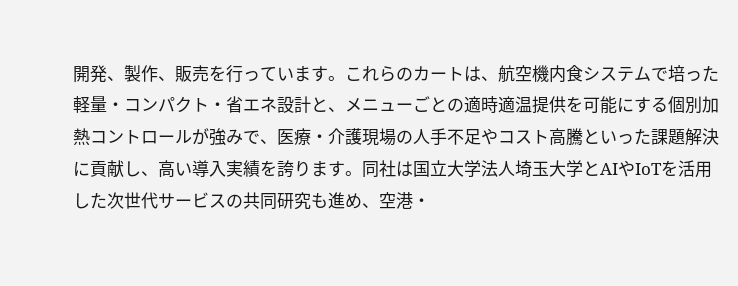開発、製作、販売を行っています。これらのカートは、航空機内食システムで培った軽量・コンパクト・省エネ設計と、メニューごとの適時適温提供を可能にする個別加熱コントロールが強みで、医療・介護現場の人手不足やコスト高騰といった課題解決に貢献し、高い導入実績を誇ります。同社は国立大学法人埼玉大学とAIやIoTを活用した次世代サービスの共同研究も進め、空港・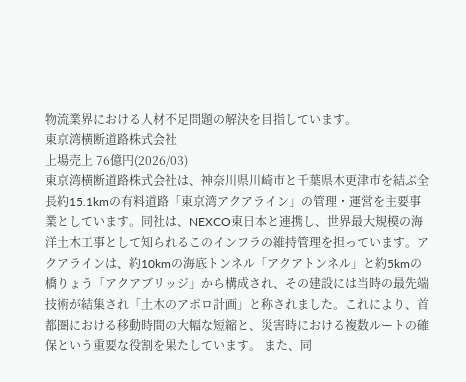物流業界における人材不足問題の解決を目指しています。
東京湾横断道路株式会社
上場売上 76億円(2026/03)
東京湾横断道路株式会社は、神奈川県川崎市と千葉県木更津市を結ぶ全長約15.1kmの有料道路「東京湾アクアライン」の管理・運営を主要事業としています。同社は、NEXCO東日本と連携し、世界最大規模の海洋土木工事として知られるこのインフラの維持管理を担っています。アクアラインは、約10kmの海底トンネル「アクアトンネル」と約5kmの橋りょう「アクアブリッジ」から構成され、その建設には当時の最先端技術が結集され「土木のアポロ計画」と称されました。これにより、首都圏における移動時間の大幅な短縮と、災害時における複数ルートの確保という重要な役割を果たしています。 また、同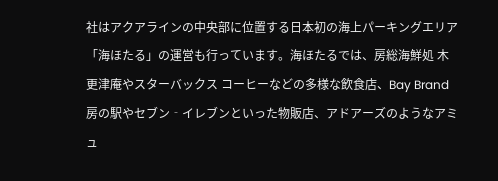社はアクアラインの中央部に位置する日本初の海上パーキングエリア「海ほたる」の運営も行っています。海ほたるでは、房総海鮮処 木更津庵やスターバックス コーヒーなどの多様な飲食店、Bay Brand 房の駅やセブン‐イレブンといった物販店、アドアーズのようなアミュ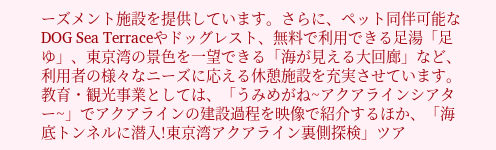ーズメント施設を提供しています。さらに、ペット同伴可能なDOG Sea Terraceやドッグレスト、無料で利用できる足湯「足ゆ」、東京湾の景色を一望できる「海が見える大回廊」など、利用者の様々なニーズに応える休憩施設を充実させています。 教育・観光事業としては、「うみめがね~アクアラインシアター~」でアクアラインの建設過程を映像で紹介するほか、「海底トンネルに潜入!東京湾アクアライン裏側探検」ツア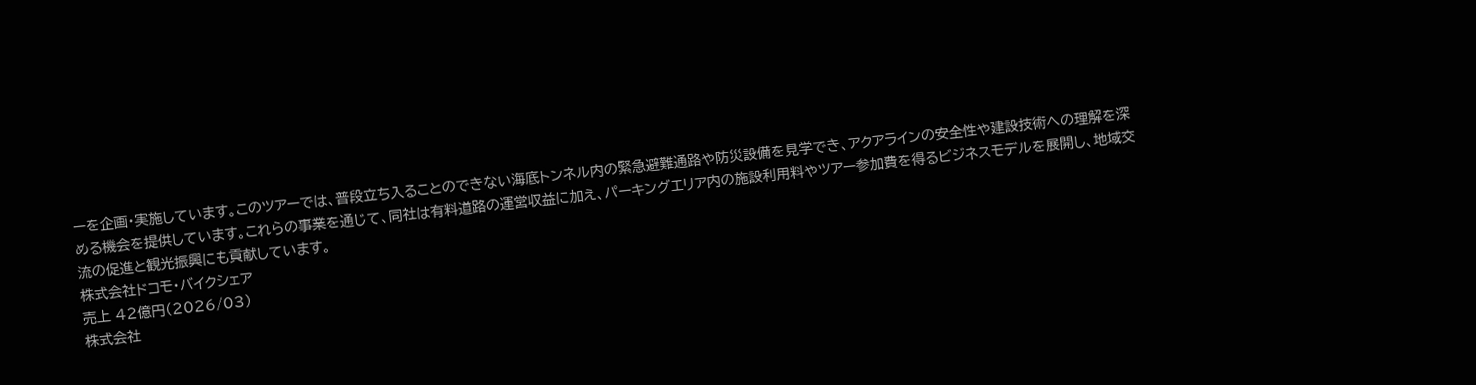ーを企画・実施しています。このツアーでは、普段立ち入ることのできない海底トンネル内の緊急避難通路や防災設備を見学でき、アクアラインの安全性や建設技術への理解を深める機会を提供しています。これらの事業を通じて、同社は有料道路の運営収益に加え、パーキングエリア内の施設利用料やツアー参加費を得るビジネスモデルを展開し、地域交流の促進と観光振興にも貢献しています。
株式会社ドコモ・バイクシェア
売上 42億円(2026/03)
株式会社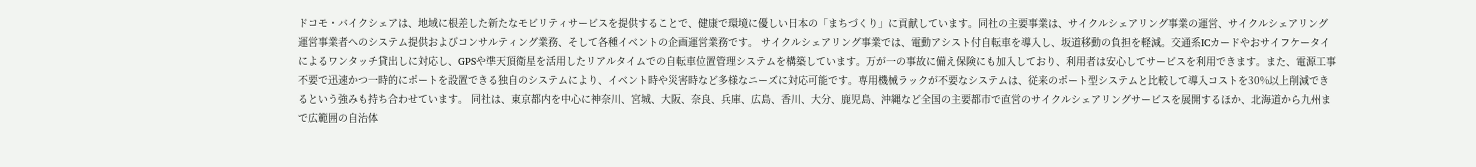ドコモ・バイクシェアは、地域に根差した新たなモビリティサービスを提供することで、健康で環境に優しい日本の「まちづくり」に貢献しています。同社の主要事業は、サイクルシェアリング事業の運営、サイクルシェアリング運営事業者へのシステム提供およびコンサルティング業務、そして各種イベントの企画運営業務です。 サイクルシェアリング事業では、電動アシスト付自転車を導入し、坂道移動の負担を軽減。交通系ICカードやおサイフケータイによるワンタッチ貸出しに対応し、GPSや準天頂衛星を活用したリアルタイムでの自転車位置管理システムを構築しています。万が一の事故に備え保険にも加入しており、利用者は安心してサービスを利用できます。また、電源工事不要で迅速かつ一時的にポートを設置できる独自のシステムにより、イベント時や災害時など多様なニーズに対応可能です。専用機械ラックが不要なシステムは、従来のポート型システムと比較して導入コストを30%以上削減できるという強みも持ち合わせています。 同社は、東京都内を中心に神奈川、宮城、大阪、奈良、兵庫、広島、香川、大分、鹿児島、沖縄など全国の主要都市で直営のサイクルシェアリングサービスを展開するほか、北海道から九州まで広範囲の自治体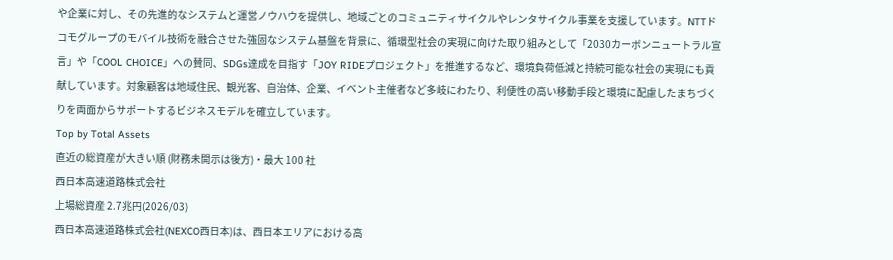や企業に対し、その先進的なシステムと運営ノウハウを提供し、地域ごとのコミュニティサイクルやレンタサイクル事業を支援しています。NTTドコモグループのモバイル技術を融合させた強固なシステム基盤を背景に、循環型社会の実現に向けた取り組みとして「2030カーボンニュートラル宣言」や「COOL CHOICE」への賛同、SDGs達成を目指す「JOY RIDEプロジェクト」を推進するなど、環境負荷低減と持続可能な社会の実現にも貢献しています。対象顧客は地域住民、観光客、自治体、企業、イベント主催者など多岐にわたり、利便性の高い移動手段と環境に配慮したまちづくりを両面からサポートするビジネスモデルを確立しています。
Top by Total Assets
直近の総資産が大きい順 (財務未開示は後方)・最大 100 社
西日本高速道路株式会社
上場総資産 2.7兆円(2026/03)
西日本高速道路株式会社(NEXCO西日本)は、西日本エリアにおける高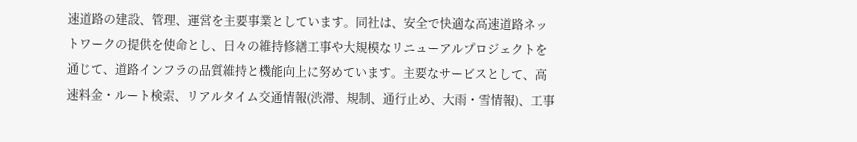速道路の建設、管理、運営を主要事業としています。同社は、安全で快適な高速道路ネットワークの提供を使命とし、日々の維持修繕工事や大規模なリニューアルプロジェクトを通じて、道路インフラの品質維持と機能向上に努めています。主要なサービスとして、高速料金・ルート検索、リアルタイム交通情報(渋滞、規制、通行止め、大雨・雪情報)、工事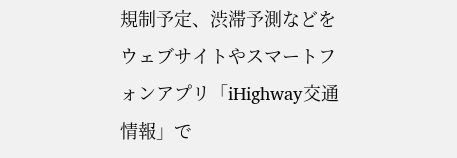規制予定、渋滞予測などをウェブサイトやスマートフォンアプリ「iHighway交通情報」で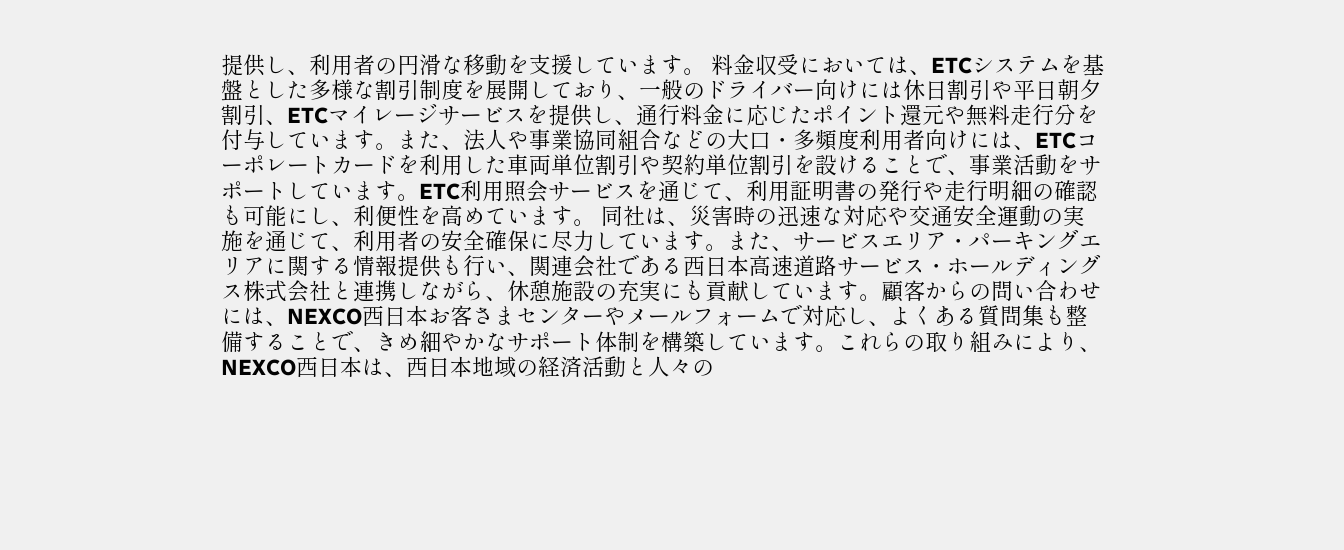提供し、利用者の円滑な移動を支援しています。 料金収受においては、ETCシステムを基盤とした多様な割引制度を展開しており、一般のドライバー向けには休日割引や平日朝夕割引、ETCマイレージサービスを提供し、通行料金に応じたポイント還元や無料走行分を付与しています。また、法人や事業協同組合などの大口・多頻度利用者向けには、ETCコーポレートカードを利用した車両単位割引や契約単位割引を設けることで、事業活動をサポートしています。ETC利用照会サービスを通じて、利用証明書の発行や走行明細の確認も可能にし、利便性を高めています。 同社は、災害時の迅速な対応や交通安全運動の実施を通じて、利用者の安全確保に尽力しています。また、サービスエリア・パーキングエリアに関する情報提供も行い、関連会社である西日本高速道路サービス・ホールディングス株式会社と連携しながら、休憩施設の充実にも貢献しています。顧客からの問い合わせには、NEXCO西日本お客さまセンターやメールフォームで対応し、よくある質問集も整備することで、きめ細やかなサポート体制を構築しています。これらの取り組みにより、NEXCO西日本は、西日本地域の経済活動と人々の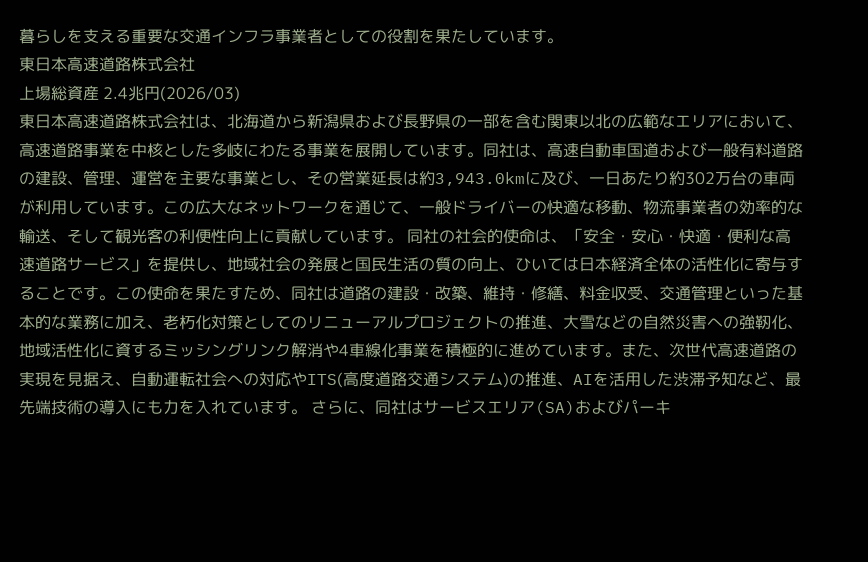暮らしを支える重要な交通インフラ事業者としての役割を果たしています。
東日本高速道路株式会社
上場総資産 2.4兆円(2026/03)
東日本高速道路株式会社は、北海道から新潟県および長野県の一部を含む関東以北の広範なエリアにおいて、高速道路事業を中核とした多岐にわたる事業を展開しています。同社は、高速自動車国道および一般有料道路の建設、管理、運営を主要な事業とし、その営業延長は約3,943.0kmに及び、一日あたり約302万台の車両が利用しています。この広大なネットワークを通じて、一般ドライバーの快適な移動、物流事業者の効率的な輸送、そして観光客の利便性向上に貢献しています。 同社の社会的使命は、「安全・安心・快適・便利な高速道路サービス」を提供し、地域社会の発展と国民生活の質の向上、ひいては日本経済全体の活性化に寄与することです。この使命を果たすため、同社は道路の建設・改築、維持・修繕、料金収受、交通管理といった基本的な業務に加え、老朽化対策としてのリニューアルプロジェクトの推進、大雪などの自然災害への強靭化、地域活性化に資するミッシングリンク解消や4車線化事業を積極的に進めています。また、次世代高速道路の実現を見据え、自動運転社会への対応やITS(高度道路交通システム)の推進、AIを活用した渋滞予知など、最先端技術の導入にも力を入れています。 さらに、同社はサービスエリア(SA)およびパーキ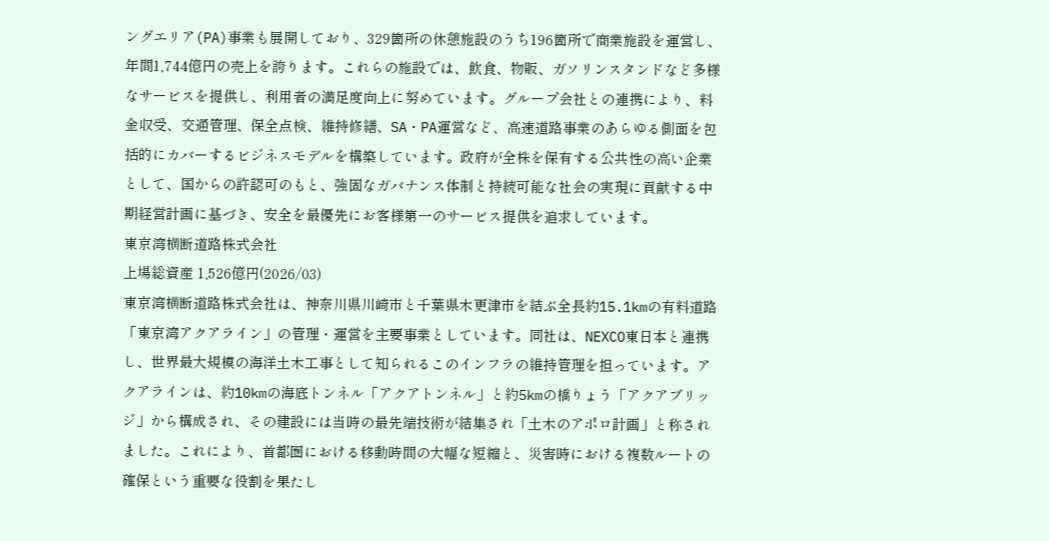ングエリア(PA)事業も展開しており、329箇所の休憩施設のうち196箇所で商業施設を運営し、年間1,744億円の売上を誇ります。これらの施設では、飲食、物販、ガソリンスタンドなど多様なサービスを提供し、利用者の満足度向上に努めています。グループ会社との連携により、料金収受、交通管理、保全点検、維持修繕、SA・PA運営など、高速道路事業のあらゆる側面を包括的にカバーするビジネスモデルを構築しています。政府が全株を保有する公共性の高い企業として、国からの許認可のもと、強固なガバナンス体制と持続可能な社会の実現に貢献する中期経営計画に基づき、安全を最優先にお客様第一のサービス提供を追求しています。
東京湾横断道路株式会社
上場総資産 1,526億円(2026/03)
東京湾横断道路株式会社は、神奈川県川崎市と千葉県木更津市を結ぶ全長約15.1kmの有料道路「東京湾アクアライン」の管理・運営を主要事業としています。同社は、NEXCO東日本と連携し、世界最大規模の海洋土木工事として知られるこのインフラの維持管理を担っています。アクアラインは、約10kmの海底トンネル「アクアトンネル」と約5kmの橋りょう「アクアブリッジ」から構成され、その建設には当時の最先端技術が結集され「土木のアポロ計画」と称されました。これにより、首都圏における移動時間の大幅な短縮と、災害時における複数ルートの確保という重要な役割を果たし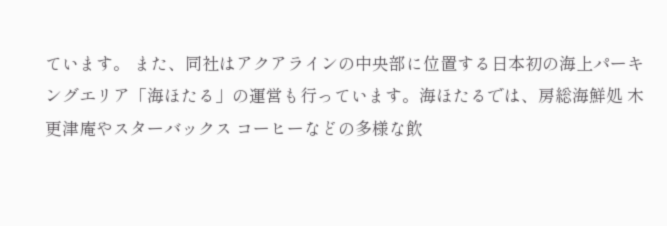ています。 また、同社はアクアラインの中央部に位置する日本初の海上パーキングエリア「海ほたる」の運営も行っています。海ほたるでは、房総海鮮処 木更津庵やスターバックス コーヒーなどの多様な飲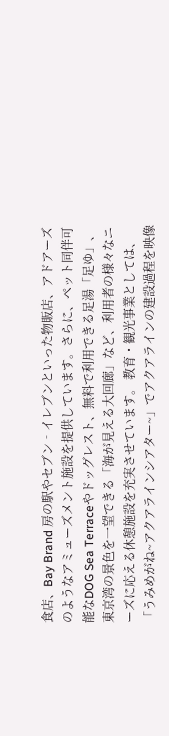食店、Bay Brand 房の駅やセブン‐イレブンといった物販店、アドアーズのようなアミューズメント施設を提供しています。さらに、ペット同伴可能なDOG Sea Terraceやドッグレスト、無料で利用できる足湯「足ゆ」、東京湾の景色を一望できる「海が見える大回廊」など、利用者の様々なニーズに応える休憩施設を充実させています。 教育・観光事業としては、「うみめがね~アクアラインシアター~」でアクアラインの建設過程を映像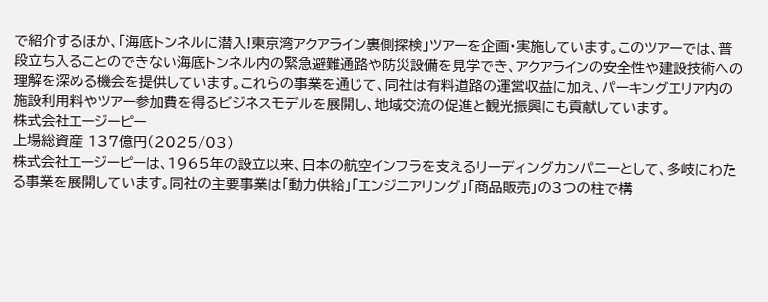で紹介するほか、「海底トンネルに潜入!東京湾アクアライン裏側探検」ツアーを企画・実施しています。このツアーでは、普段立ち入ることのできない海底トンネル内の緊急避難通路や防災設備を見学でき、アクアラインの安全性や建設技術への理解を深める機会を提供しています。これらの事業を通じて、同社は有料道路の運営収益に加え、パーキングエリア内の施設利用料やツアー参加費を得るビジネスモデルを展開し、地域交流の促進と観光振興にも貢献しています。
株式会社エージーピー
上場総資産 137億円(2025/03)
株式会社エージーピーは、1965年の設立以来、日本の航空インフラを支えるリーディングカンパニーとして、多岐にわたる事業を展開しています。同社の主要事業は「動力供給」「エンジニアリング」「商品販売」の3つの柱で構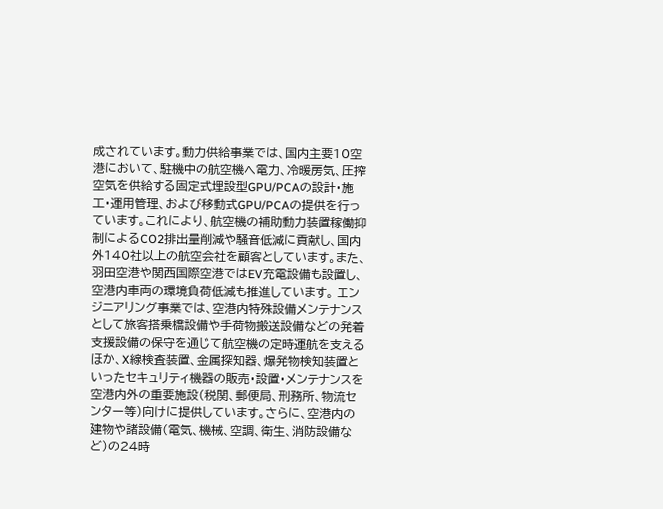成されています。動力供給事業では、国内主要10空港において、駐機中の航空機へ電力、冷暖房気、圧搾空気を供給する固定式埋設型GPU/PCAの設計・施工・運用管理、および移動式GPU/PCAの提供を行っています。これにより、航空機の補助動力装置稼働抑制によるCO2排出量削減や騒音低減に貢献し、国内外140社以上の航空会社を顧客としています。また、羽田空港や関西国際空港ではEV充電設備も設置し、空港内車両の環境負荷低減も推進しています。 エンジニアリング事業では、空港内特殊設備メンテナンスとして旅客搭乗橋設備や手荷物搬送設備などの発着支援設備の保守を通じて航空機の定時運航を支えるほか、X線検査装置、金属探知器、爆発物検知装置といったセキュリティ機器の販売・設置・メンテナンスを空港内外の重要施設(税関、郵便局、刑務所、物流センター等)向けに提供しています。さらに、空港内の建物や諸設備(電気、機械、空調、衛生、消防設備など)の24時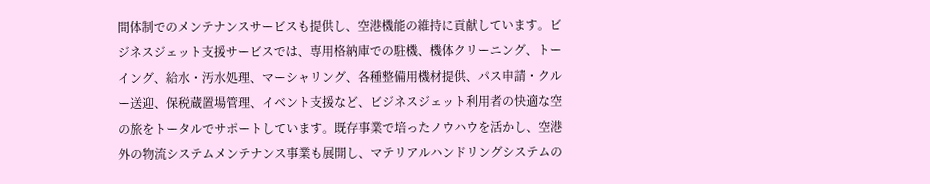間体制でのメンテナンスサービスも提供し、空港機能の維持に貢献しています。ビジネスジェット支援サービスでは、専用格納庫での駐機、機体クリーニング、トーイング、給水・汚水処理、マーシャリング、各種整備用機材提供、パス申請・クルー送迎、保税蔵置場管理、イベント支援など、ビジネスジェット利用者の快適な空の旅をトータルでサポートしています。既存事業で培ったノウハウを活かし、空港外の物流システムメンテナンス事業も展開し、マテリアルハンドリングシステムの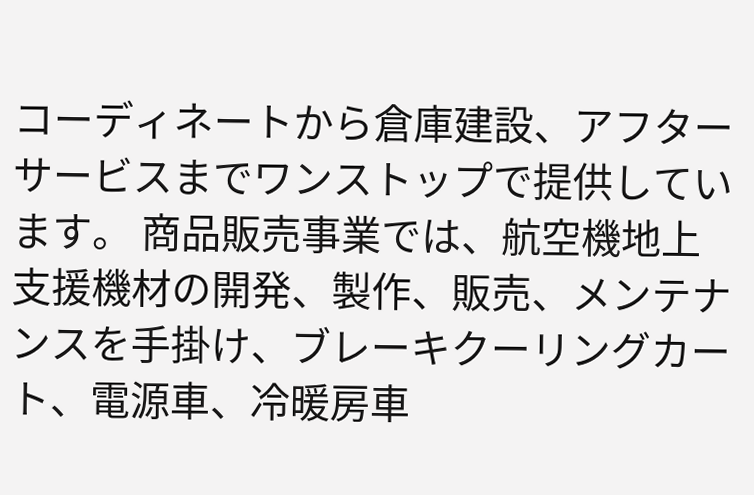コーディネートから倉庫建設、アフターサービスまでワンストップで提供しています。 商品販売事業では、航空機地上支援機材の開発、製作、販売、メンテナンスを手掛け、ブレーキクーリングカート、電源車、冷暖房車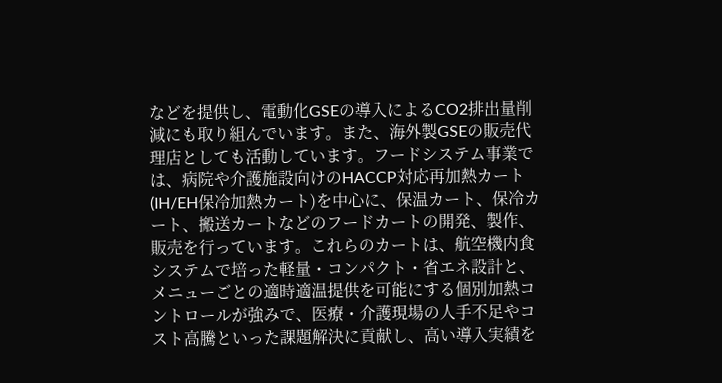などを提供し、電動化GSEの導入によるCO2排出量削減にも取り組んでいます。また、海外製GSEの販売代理店としても活動しています。フードシステム事業では、病院や介護施設向けのHACCP対応再加熱カート(IH/EH保冷加熱カート)を中心に、保温カート、保冷カート、搬送カートなどのフードカートの開発、製作、販売を行っています。これらのカートは、航空機内食システムで培った軽量・コンパクト・省エネ設計と、メニューごとの適時適温提供を可能にする個別加熱コントロールが強みで、医療・介護現場の人手不足やコスト高騰といった課題解決に貢献し、高い導入実績を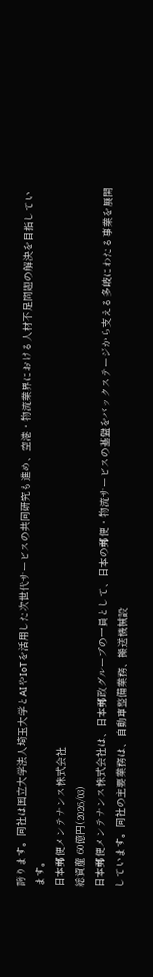誇ります。同社は国立大学法人埼玉大学とAIやIoTを活用した次世代サービスの共同研究も進め、空港・物流業界における人材不足問題の解決を目指しています。
日本郵便メンテナンス株式会社
総資産 60億円(2026/03)
日本郵便メンテナンス株式会社は、日本郵政グループの一員として、日本の郵便・物流サービスの基盤をバックステージから支える多岐にわたる事業を展開しています。同社の主要業務は、自動車整備業務、搬送機械設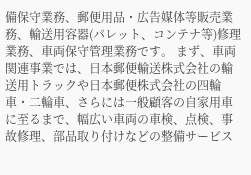備保守業務、郵便用品・広告媒体等販売業務、輸送用容器(パレット、コンテナ等)修理業務、車両保守管理業務です。 まず、車両関連事業では、日本郵便輸送株式会社の輸送用トラックや日本郵便株式会社の四輪車・二輪車、さらには一般顧客の自家用車に至るまで、幅広い車両の車検、点検、事故修理、部品取り付けなどの整備サービス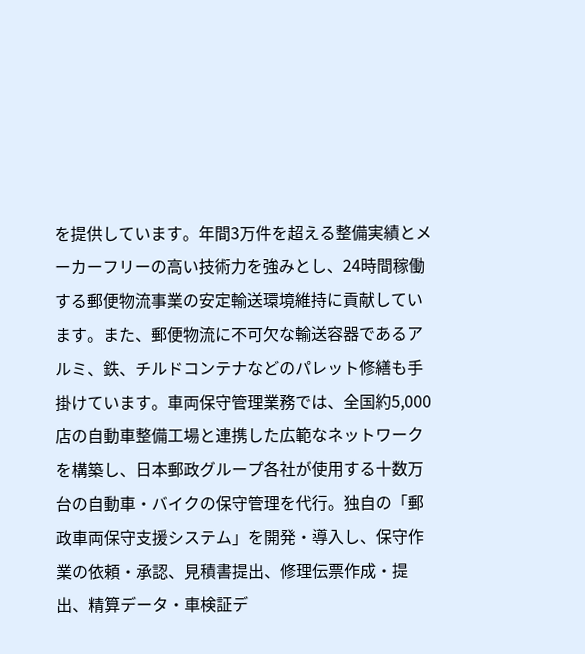を提供しています。年間3万件を超える整備実績とメーカーフリーの高い技術力を強みとし、24時間稼働する郵便物流事業の安定輸送環境維持に貢献しています。また、郵便物流に不可欠な輸送容器であるアルミ、鉄、チルドコンテナなどのパレット修繕も手掛けています。車両保守管理業務では、全国約5,000店の自動車整備工場と連携した広範なネットワークを構築し、日本郵政グループ各社が使用する十数万台の自動車・バイクの保守管理を代行。独自の「郵政車両保守支援システム」を開発・導入し、保守作業の依頼・承認、見積書提出、修理伝票作成・提出、精算データ・車検証デ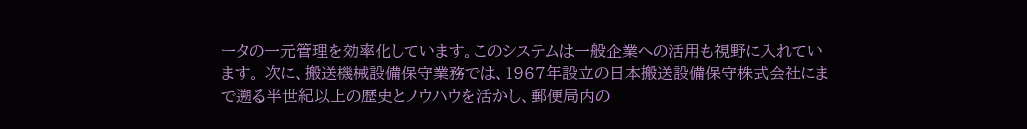ータの一元管理を効率化しています。このシステムは一般企業への活用も視野に入れています。 次に、搬送機械設備保守業務では、1967年設立の日本搬送設備保守株式会社にまで遡る半世紀以上の歴史とノウハウを活かし、郵便局内の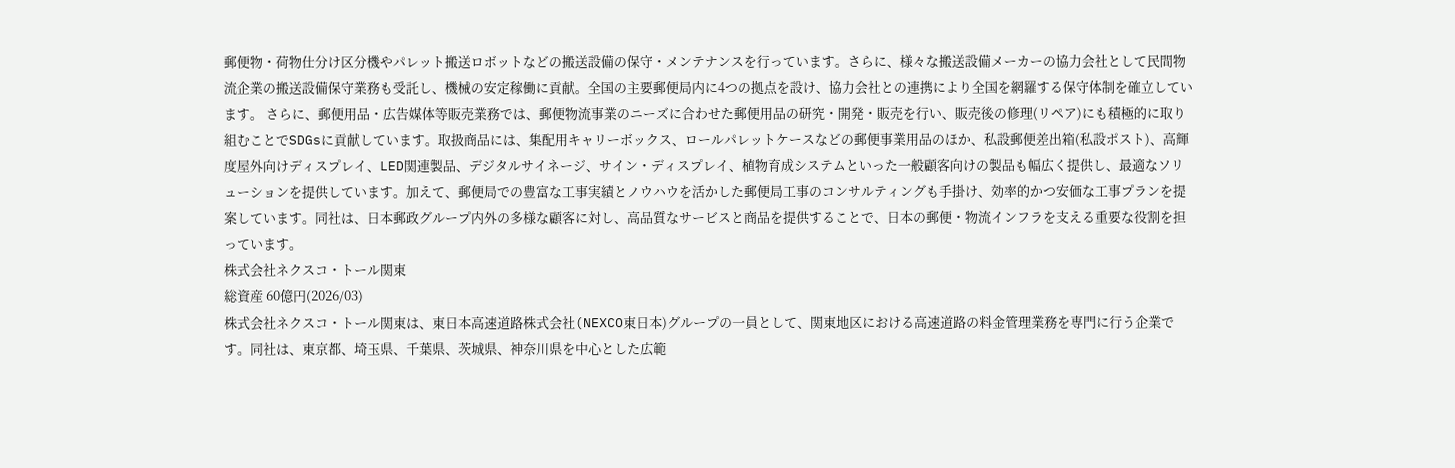郵便物・荷物仕分け区分機やパレット搬送ロボットなどの搬送設備の保守・メンテナンスを行っています。さらに、様々な搬送設備メーカーの協力会社として民間物流企業の搬送設備保守業務も受託し、機械の安定稼働に貢献。全国の主要郵便局内に4つの拠点を設け、協力会社との連携により全国を網羅する保守体制を確立しています。 さらに、郵便用品・広告媒体等販売業務では、郵便物流事業のニーズに合わせた郵便用品の研究・開発・販売を行い、販売後の修理(リペア)にも積極的に取り組むことでSDGsに貢献しています。取扱商品には、集配用キャリーボックス、ロールパレットケースなどの郵便事業用品のほか、私設郵便差出箱(私設ポスト)、高輝度屋外向けディスプレイ、LED関連製品、デジタルサイネージ、サイン・ディスプレイ、植物育成システムといった一般顧客向けの製品も幅広く提供し、最適なソリューションを提供しています。加えて、郵便局での豊富な工事実績とノウハウを活かした郵便局工事のコンサルティングも手掛け、効率的かつ安価な工事プランを提案しています。同社は、日本郵政グループ内外の多様な顧客に対し、高品質なサービスと商品を提供することで、日本の郵便・物流インフラを支える重要な役割を担っています。
株式会社ネクスコ・トール関東
総資産 60億円(2026/03)
株式会社ネクスコ・トール関東は、東日本高速道路株式会社(NEXCO東日本)グループの一員として、関東地区における高速道路の料金管理業務を専門に行う企業です。同社は、東京都、埼玉県、千葉県、茨城県、神奈川県を中心とした広範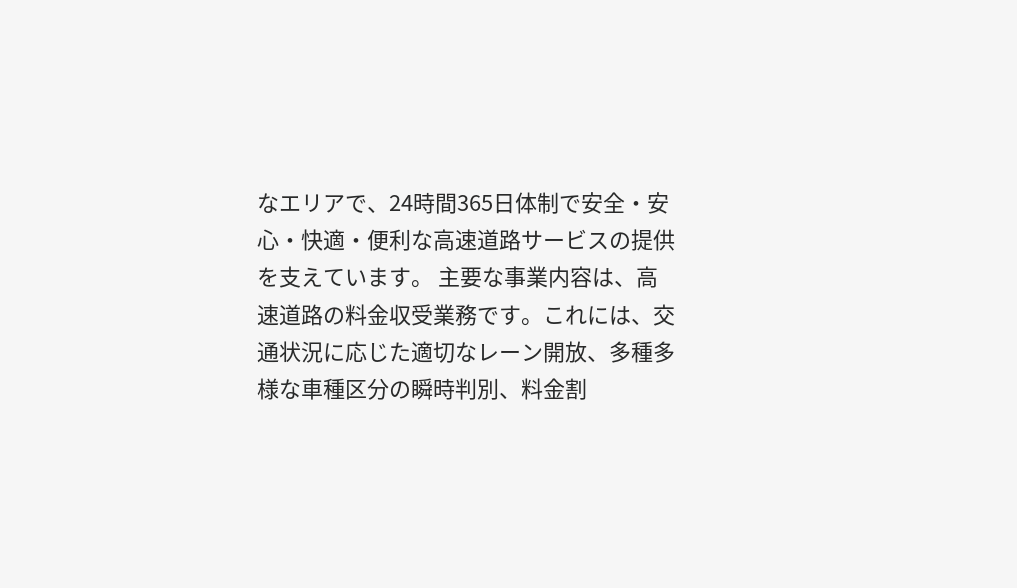なエリアで、24時間365日体制で安全・安心・快適・便利な高速道路サービスの提供を支えています。 主要な事業内容は、高速道路の料金収受業務です。これには、交通状況に応じた適切なレーン開放、多種多様な車種区分の瞬時判別、料金割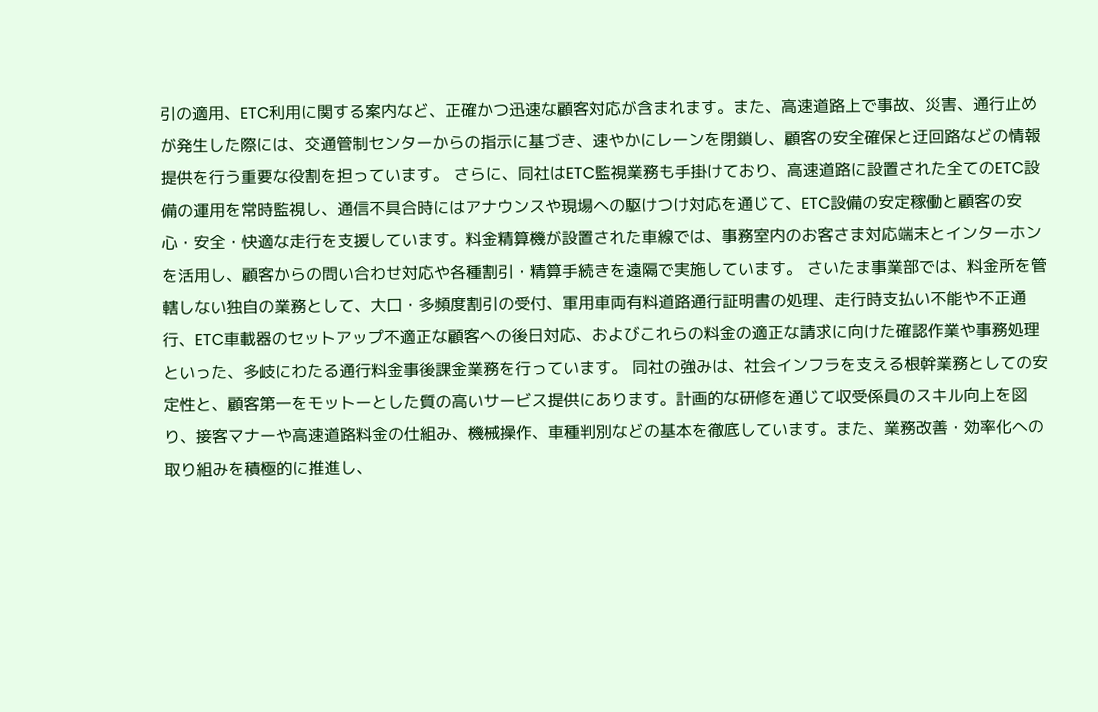引の適用、ETC利用に関する案内など、正確かつ迅速な顧客対応が含まれます。また、高速道路上で事故、災害、通行止めが発生した際には、交通管制センターからの指示に基づき、速やかにレーンを閉鎖し、顧客の安全確保と迂回路などの情報提供を行う重要な役割を担っています。 さらに、同社はETC監視業務も手掛けており、高速道路に設置された全てのETC設備の運用を常時監視し、通信不具合時にはアナウンスや現場への駆けつけ対応を通じて、ETC設備の安定稼働と顧客の安心・安全・快適な走行を支援しています。料金精算機が設置された車線では、事務室内のお客さま対応端末とインターホンを活用し、顧客からの問い合わせ対応や各種割引・精算手続きを遠隔で実施しています。 さいたま事業部では、料金所を管轄しない独自の業務として、大口・多頻度割引の受付、軍用車両有料道路通行証明書の処理、走行時支払い不能や不正通行、ETC車載器のセットアップ不適正な顧客への後日対応、およびこれらの料金の適正な請求に向けた確認作業や事務処理といった、多岐にわたる通行料金事後課金業務を行っています。 同社の強みは、社会インフラを支える根幹業務としての安定性と、顧客第一をモットーとした質の高いサービス提供にあります。計画的な研修を通じて収受係員のスキル向上を図り、接客マナーや高速道路料金の仕組み、機械操作、車種判別などの基本を徹底しています。また、業務改善・効率化への取り組みを積極的に推進し、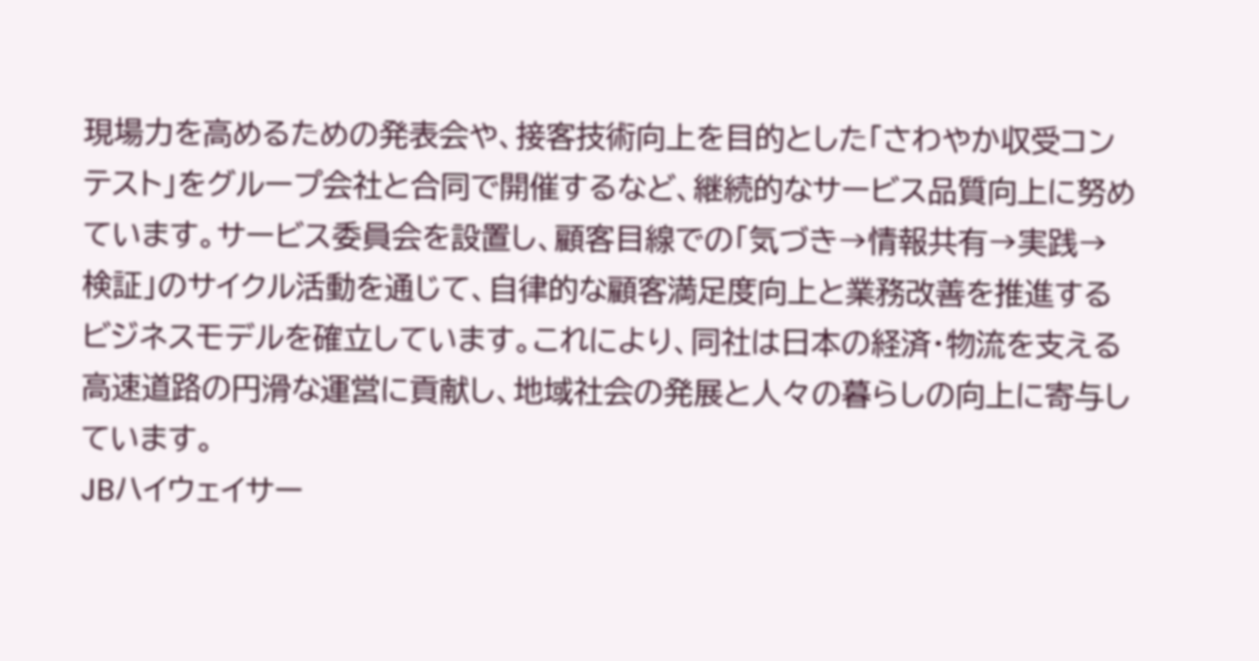現場力を高めるための発表会や、接客技術向上を目的とした「さわやか収受コンテスト」をグループ会社と合同で開催するなど、継続的なサービス品質向上に努めています。サービス委員会を設置し、顧客目線での「気づき→情報共有→実践→検証」のサイクル活動を通じて、自律的な顧客満足度向上と業務改善を推進するビジネスモデルを確立しています。これにより、同社は日本の経済・物流を支える高速道路の円滑な運営に貢献し、地域社会の発展と人々の暮らしの向上に寄与しています。
JBハイウェイサー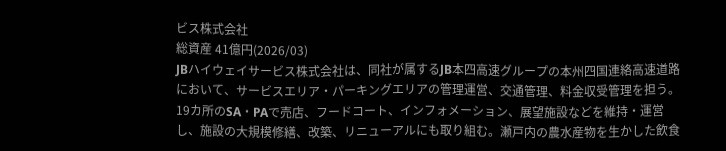ビス株式会社
総資産 41億円(2026/03)
JBハイウェイサービス株式会社は、同社が属するJB本四高速グループの本州四国連絡高速道路において、サービスエリア・パーキングエリアの管理運営、交通管理、料金収受管理を担う。19カ所のSA・PAで売店、フードコート、インフォメーション、展望施設などを維持・運営し、施設の大規模修繕、改築、リニューアルにも取り組む。瀬戸内の農水産物を生かした飲食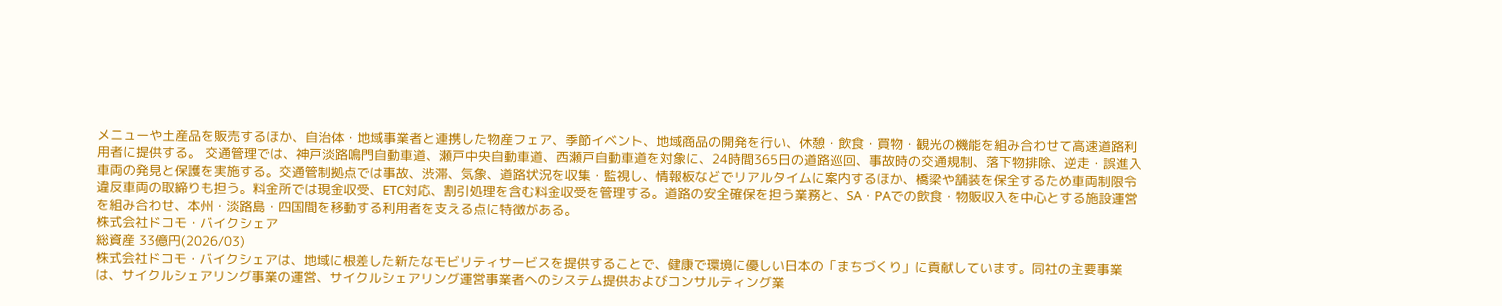メニューや土産品を販売するほか、自治体・地域事業者と連携した物産フェア、季節イベント、地域商品の開発を行い、休憩・飲食・買物・観光の機能を組み合わせて高速道路利用者に提供する。 交通管理では、神戸淡路鳴門自動車道、瀬戸中央自動車道、西瀬戸自動車道を対象に、24時間365日の道路巡回、事故時の交通規制、落下物排除、逆走・誤進入車両の発見と保護を実施する。交通管制拠点では事故、渋滞、気象、道路状況を収集・監視し、情報板などでリアルタイムに案内するほか、橋梁や舗装を保全するため車両制限令違反車両の取締りも担う。料金所では現金収受、ETC対応、割引処理を含む料金収受を管理する。道路の安全確保を担う業務と、SA・PAでの飲食・物販収入を中心とする施設運営を組み合わせ、本州・淡路島・四国間を移動する利用者を支える点に特徴がある。
株式会社ドコモ・バイクシェア
総資産 33億円(2026/03)
株式会社ドコモ・バイクシェアは、地域に根差した新たなモビリティサービスを提供することで、健康で環境に優しい日本の「まちづくり」に貢献しています。同社の主要事業は、サイクルシェアリング事業の運営、サイクルシェアリング運営事業者へのシステム提供およびコンサルティング業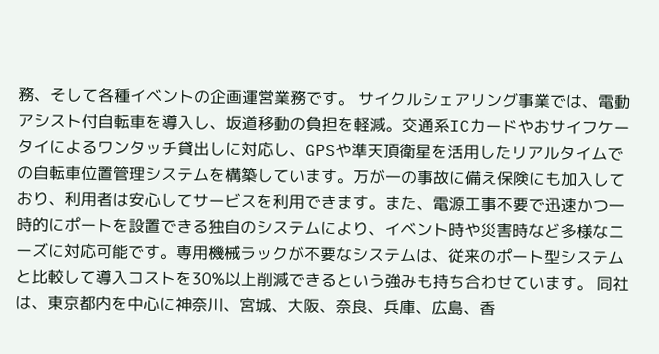務、そして各種イベントの企画運営業務です。 サイクルシェアリング事業では、電動アシスト付自転車を導入し、坂道移動の負担を軽減。交通系ICカードやおサイフケータイによるワンタッチ貸出しに対応し、GPSや準天頂衛星を活用したリアルタイムでの自転車位置管理システムを構築しています。万が一の事故に備え保険にも加入しており、利用者は安心してサービスを利用できます。また、電源工事不要で迅速かつ一時的にポートを設置できる独自のシステムにより、イベント時や災害時など多様なニーズに対応可能です。専用機械ラックが不要なシステムは、従来のポート型システムと比較して導入コストを30%以上削減できるという強みも持ち合わせています。 同社は、東京都内を中心に神奈川、宮城、大阪、奈良、兵庫、広島、香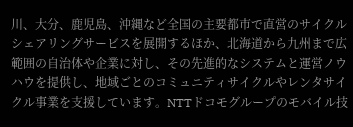川、大分、鹿児島、沖縄など全国の主要都市で直営のサイクルシェアリングサービスを展開するほか、北海道から九州まで広範囲の自治体や企業に対し、その先進的なシステムと運営ノウハウを提供し、地域ごとのコミュニティサイクルやレンタサイクル事業を支援しています。NTTドコモグループのモバイル技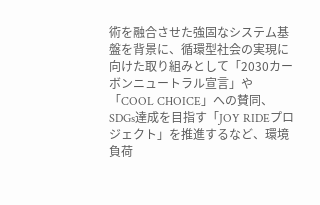術を融合させた強固なシステム基盤を背景に、循環型社会の実現に向けた取り組みとして「2030カーボンニュートラル宣言」や「COOL CHOICE」への賛同、SDGs達成を目指す「JOY RIDEプロジェクト」を推進するなど、環境負荷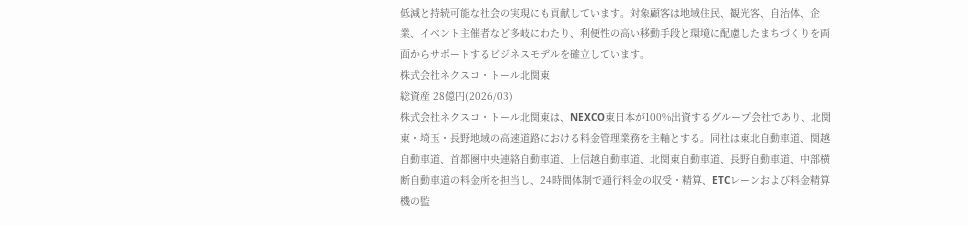低減と持続可能な社会の実現にも貢献しています。対象顧客は地域住民、観光客、自治体、企業、イベント主催者など多岐にわたり、利便性の高い移動手段と環境に配慮したまちづくりを両面からサポートするビジネスモデルを確立しています。
株式会社ネクスコ・トール北関東
総資産 28億円(2026/03)
株式会社ネクスコ・トール北関東は、NEXCO東日本が100%出資するグループ会社であり、北関東・埼玉・長野地域の高速道路における料金管理業務を主軸とする。同社は東北自動車道、関越自動車道、首都圏中央連絡自動車道、上信越自動車道、北関東自動車道、長野自動車道、中部横断自動車道の料金所を担当し、24時間体制で通行料金の収受・精算、ETCレーンおよび料金精算機の監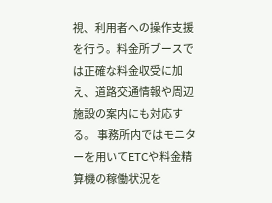視、利用者への操作支援を行う。料金所ブースでは正確な料金収受に加え、道路交通情報や周辺施設の案内にも対応する。 事務所内ではモニターを用いてETCや料金精算機の稼働状況を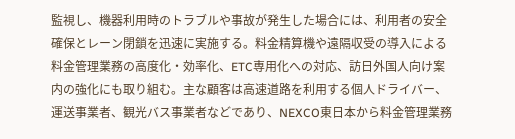監視し、機器利用時のトラブルや事故が発生した場合には、利用者の安全確保とレーン閉鎖を迅速に実施する。料金精算機や遠隔収受の導入による料金管理業務の高度化・効率化、ETC専用化への対応、訪日外国人向け案内の強化にも取り組む。主な顧客は高速道路を利用する個人ドライバー、運送事業者、観光バス事業者などであり、NEXCO東日本から料金管理業務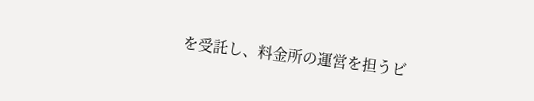を受託し、料金所の運営を担うビ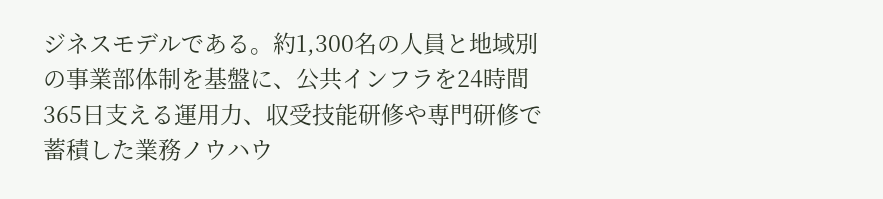ジネスモデルである。約1,300名の人員と地域別の事業部体制を基盤に、公共インフラを24時間365日支える運用力、収受技能研修や専門研修で蓄積した業務ノウハウ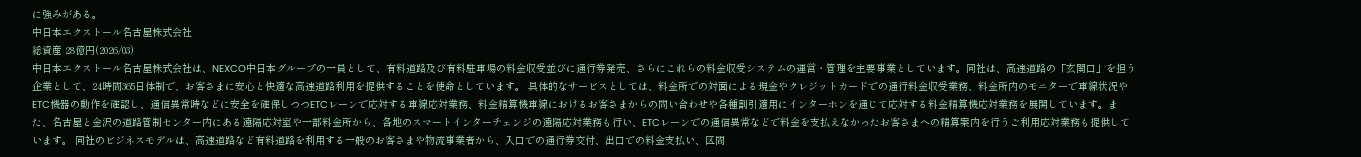に強みがある。
中日本エクストール名古屋株式会社
総資産 28億円(2026/03)
中日本エクストール名古屋株式会社は、NEXCO中日本グループの一員として、有料道路及び有料駐車場の料金収受並びに通行券発売、さらにこれらの料金収受システムの運営・管理を主要事業としています。同社は、高速道路の「玄関口」を担う企業として、24時間365日体制で、お客さまに安心と快適な高速道路利用を提供することを使命としています。 具体的なサービスとしては、料金所での対面による現金やクレジットカードでの通行料金収受業務、料金所内のモニターで車線状況やETC機器の動作を確認し、通信異常時などに安全を確保しつつETCレーンで応対する車線応対業務、料金精算機車線におけるお客さまからの問い合わせや各種割引適用にインターホンを通じて応対する料金精算機応対業務を展開しています。また、名古屋と金沢の道路管制センター内にある遠隔応対室や一部料金所から、各地のスマートインターチェンジの遠隔応対業務も行い、ETCレーンでの通信異常などで料金を支払えなかったお客さまへの精算案内を行うご利用応対業務も提供しています。 同社のビジネスモデルは、高速道路など有料道路を利用する一般のお客さまや物流事業者から、入口での通行券交付、出口での料金支払い、区間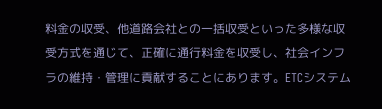料金の収受、他道路会社との一括収受といった多様な収受方式を通じて、正確に通行料金を収受し、社会インフラの維持・管理に貢献することにあります。ETCシステム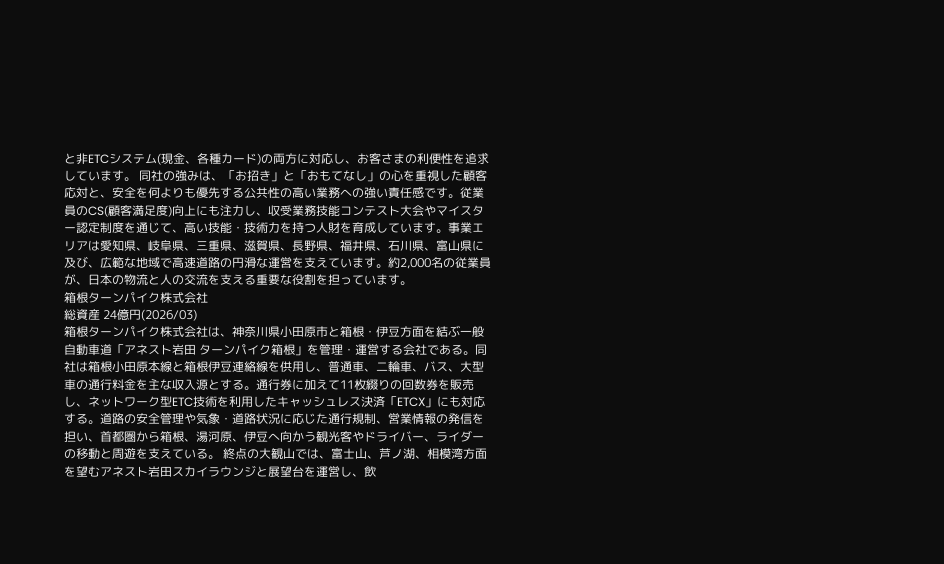と非ETCシステム(現金、各種カード)の両方に対応し、お客さまの利便性を追求しています。 同社の強みは、「お招き」と「おもてなし」の心を重視した顧客応対と、安全を何よりも優先する公共性の高い業務への強い責任感です。従業員のCS(顧客満足度)向上にも注力し、収受業務技能コンテスト大会やマイスター認定制度を通じて、高い技能・技術力を持つ人財を育成しています。事業エリアは愛知県、岐阜県、三重県、滋賀県、長野県、福井県、石川県、富山県に及び、広範な地域で高速道路の円滑な運営を支えています。約2,000名の従業員が、日本の物流と人の交流を支える重要な役割を担っています。
箱根ターンパイク株式会社
総資産 24億円(2026/03)
箱根ターンパイク株式会社は、神奈川県小田原市と箱根・伊豆方面を結ぶ一般自動車道「アネスト岩田 ターンパイク箱根」を管理・運営する会社である。同社は箱根小田原本線と箱根伊豆連絡線を供用し、普通車、二輪車、バス、大型車の通行料金を主な収入源とする。通行券に加えて11枚綴りの回数券を販売し、ネットワーク型ETC技術を利用したキャッシュレス決済「ETCX」にも対応する。道路の安全管理や気象・道路状況に応じた通行規制、営業情報の発信を担い、首都圏から箱根、湯河原、伊豆へ向かう観光客やドライバー、ライダーの移動と周遊を支えている。 終点の大観山では、富士山、芦ノ湖、相模湾方面を望むアネスト岩田スカイラウンジと展望台を運営し、飲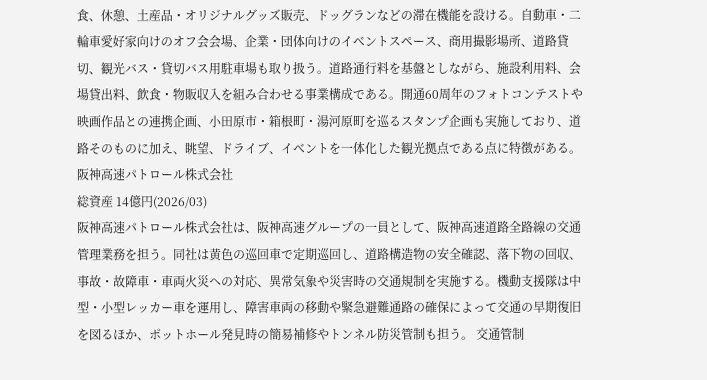食、休憩、土産品・オリジナルグッズ販売、ドッグランなどの滞在機能を設ける。自動車・二輪車愛好家向けのオフ会会場、企業・団体向けのイベントスペース、商用撮影場所、道路貸切、観光バス・貸切バス用駐車場も取り扱う。道路通行料を基盤としながら、施設利用料、会場貸出料、飲食・物販収入を組み合わせる事業構成である。開通60周年のフォトコンテストや映画作品との連携企画、小田原市・箱根町・湯河原町を巡るスタンプ企画も実施しており、道路そのものに加え、眺望、ドライブ、イベントを一体化した観光拠点である点に特徴がある。
阪神高速パトロール株式会社
総資産 14億円(2026/03)
阪神高速パトロール株式会社は、阪神高速グループの一員として、阪神高速道路全路線の交通管理業務を担う。同社は黄色の巡回車で定期巡回し、道路構造物の安全確認、落下物の回収、事故・故障車・車両火災への対応、異常気象や災害時の交通規制を実施する。機動支援隊は中型・小型レッカー車を運用し、障害車両の移動や緊急避難通路の確保によって交通の早期復旧を図るほか、ポットホール発見時の簡易補修やトンネル防災管制も担う。 交通管制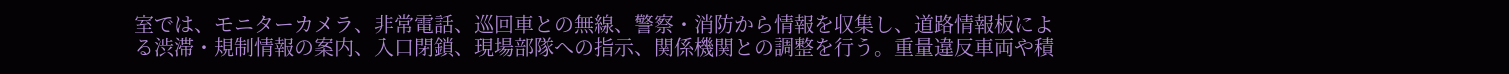室では、モニターカメラ、非常電話、巡回車との無線、警察・消防から情報を収集し、道路情報板による渋滞・規制情報の案内、入口閉鎖、現場部隊への指示、関係機関との調整を行う。重量違反車両や積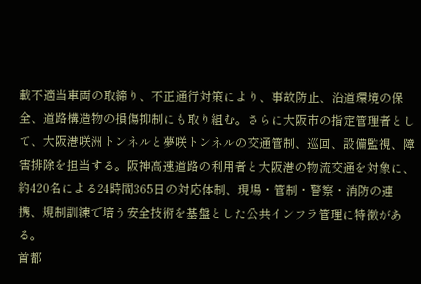載不適当車両の取締り、不正通行対策により、事故防止、沿道環境の保全、道路構造物の損傷抑制にも取り組む。さらに大阪市の指定管理者として、大阪港咲洲トンネルと夢咲トンネルの交通管制、巡回、設備監視、障害排除を担当する。阪神高速道路の利用者と大阪港の物流交通を対象に、約420名による24時間365日の対応体制、現場・管制・警察・消防の連携、規制訓練で培う安全技術を基盤とした公共インフラ管理に特徴がある。
首都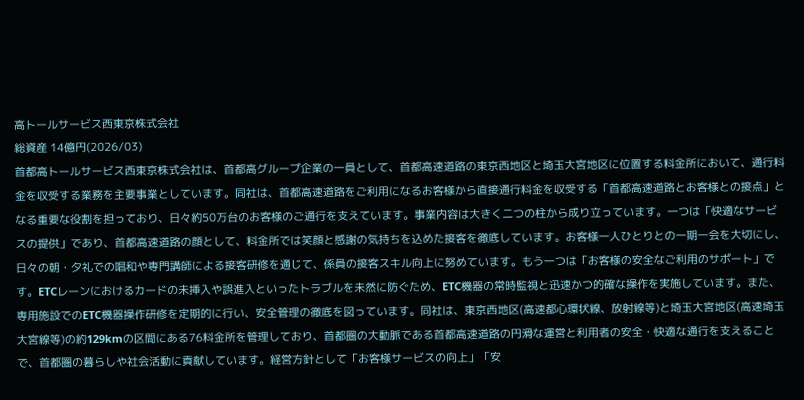高トールサービス西東京株式会社
総資産 14億円(2026/03)
首都高トールサービス西東京株式会社は、首都高グループ企業の一員として、首都高速道路の東京西地区と埼玉大宮地区に位置する料金所において、通行料金を収受する業務を主要事業としています。同社は、首都高速道路をご利用になるお客様から直接通行料金を収受する「首都高速道路とお客様との接点」となる重要な役割を担っており、日々約50万台のお客様のご通行を支えています。事業内容は大きく二つの柱から成り立っています。一つは「快適なサービスの提供」であり、首都高速道路の顔として、料金所では笑顔と感謝の気持ちを込めた接客を徹底しています。お客様一人ひとりとの一期一会を大切にし、日々の朝・夕礼での唱和や専門講師による接客研修を通じて、係員の接客スキル向上に努めています。もう一つは「お客様の安全なご利用のサポート」です。ETCレーンにおけるカードの未挿入や誤進入といったトラブルを未然に防ぐため、ETC機器の常時監視と迅速かつ的確な操作を実施しています。また、専用施設でのETC機器操作研修を定期的に行い、安全管理の徹底を図っています。同社は、東京西地区(高速都心環状線、放射線等)と埼玉大宮地区(高速埼玉大宮線等)の約129kmの区間にある76料金所を管理しており、首都圏の大動脈である首都高速道路の円滑な運営と利用者の安全・快適な通行を支えることで、首都圏の暮らしや社会活動に貢献しています。経営方針として「お客様サービスの向上」「安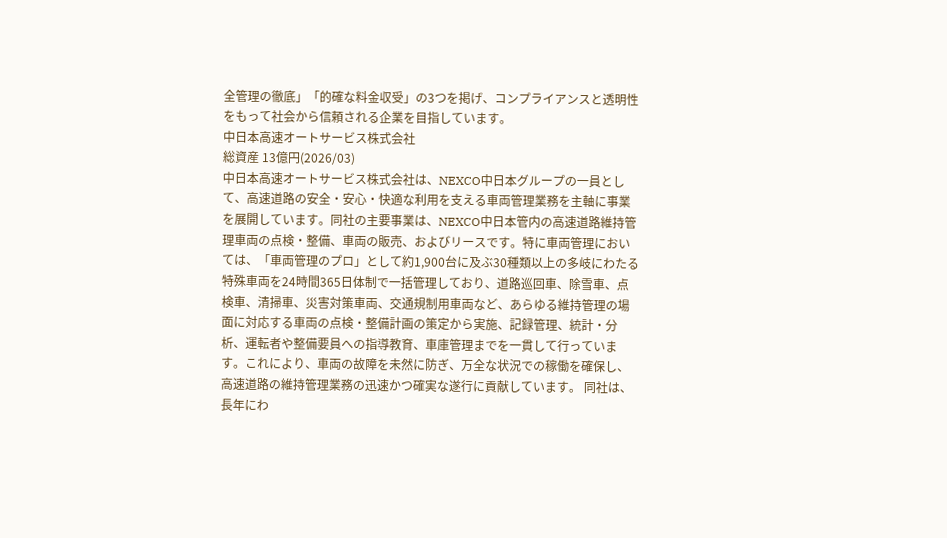全管理の徹底」「的確な料金収受」の3つを掲げ、コンプライアンスと透明性をもって社会から信頼される企業を目指しています。
中日本高速オートサービス株式会社
総資産 13億円(2026/03)
中日本高速オートサービス株式会社は、NEXCO中日本グループの一員として、高速道路の安全・安心・快適な利用を支える車両管理業務を主軸に事業を展開しています。同社の主要事業は、NEXCO中日本管内の高速道路維持管理車両の点検・整備、車両の販売、およびリースです。特に車両管理においては、「車両管理のプロ」として約1,900台に及ぶ30種類以上の多岐にわたる特殊車両を24時間365日体制で一括管理しており、道路巡回車、除雪車、点検車、清掃車、災害対策車両、交通規制用車両など、あらゆる維持管理の場面に対応する車両の点検・整備計画の策定から実施、記録管理、統計・分析、運転者や整備要員への指導教育、車庫管理までを一貫して行っています。これにより、車両の故障を未然に防ぎ、万全な状況での稼働を確保し、高速道路の維持管理業務の迅速かつ確実な遂行に貢献しています。 同社は、長年にわ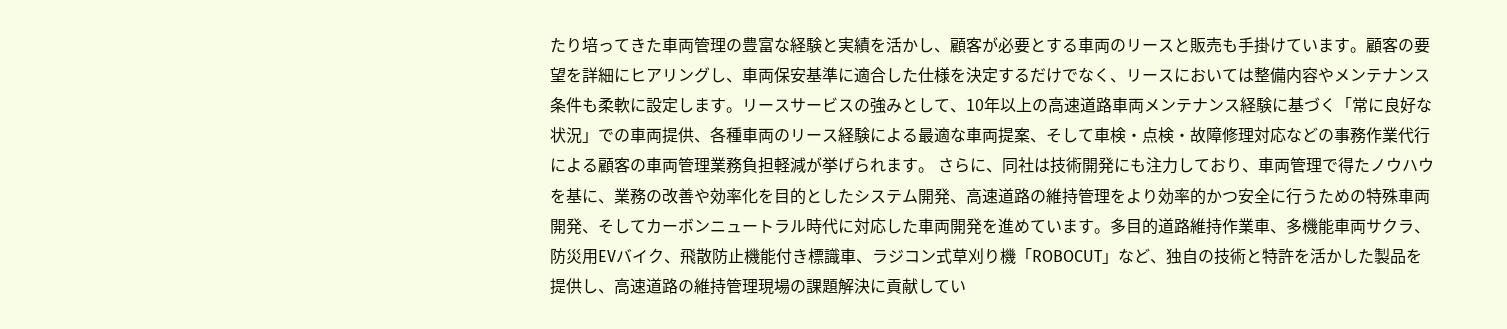たり培ってきた車両管理の豊富な経験と実績を活かし、顧客が必要とする車両のリースと販売も手掛けています。顧客の要望を詳細にヒアリングし、車両保安基準に適合した仕様を決定するだけでなく、リースにおいては整備内容やメンテナンス条件も柔軟に設定します。リースサービスの強みとして、10年以上の高速道路車両メンテナンス経験に基づく「常に良好な状況」での車両提供、各種車両のリース経験による最適な車両提案、そして車検・点検・故障修理対応などの事務作業代行による顧客の車両管理業務負担軽減が挙げられます。 さらに、同社は技術開発にも注力しており、車両管理で得たノウハウを基に、業務の改善や効率化を目的としたシステム開発、高速道路の維持管理をより効率的かつ安全に行うための特殊車両開発、そしてカーボンニュートラル時代に対応した車両開発を進めています。多目的道路維持作業車、多機能車両サクラ、防災用EVバイク、飛散防止機能付き標識車、ラジコン式草刈り機「ROBOCUT」など、独自の技術と特許を活かした製品を提供し、高速道路の維持管理現場の課題解決に貢献してい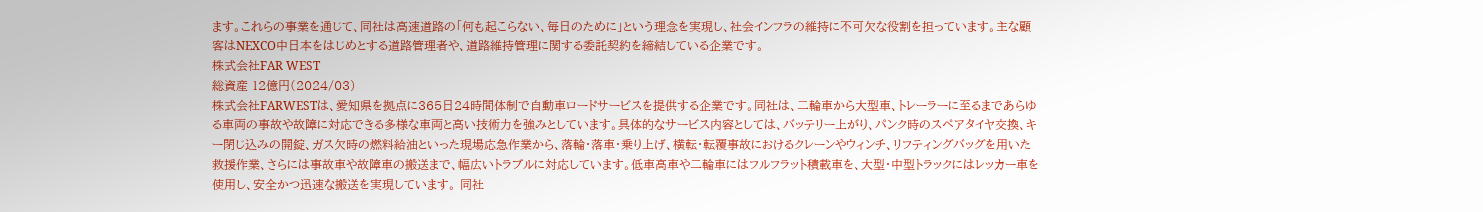ます。これらの事業を通じて、同社は高速道路の「何も起こらない、毎日のために」という理念を実現し、社会インフラの維持に不可欠な役割を担っています。主な顧客はNEXCO中日本をはじめとする道路管理者や、道路維持管理に関する委託契約を締結している企業です。
株式会社FAR WEST
総資産 12億円(2024/03)
株式会社FARWESTは、愛知県を拠点に365日24時間体制で自動車ロードサービスを提供する企業です。同社は、二輪車から大型車、トレーラーに至るまであらゆる車両の事故や故障に対応できる多様な車両と高い技術力を強みとしています。具体的なサービス内容としては、バッテリー上がり、パンク時のスペアタイヤ交換、キー閉じ込みの開錠、ガス欠時の燃料給油といった現場応急作業から、落輪・落車・乗り上げ、横転・転覆事故におけるクレーンやウィンチ、リフティングバッグを用いた救援作業、さらには事故車や故障車の搬送まで、幅広いトラブルに対応しています。低車高車や二輪車にはフルフラット積載車を、大型・中型トラックにはレッカー車を使用し、安全かつ迅速な搬送を実現しています。 同社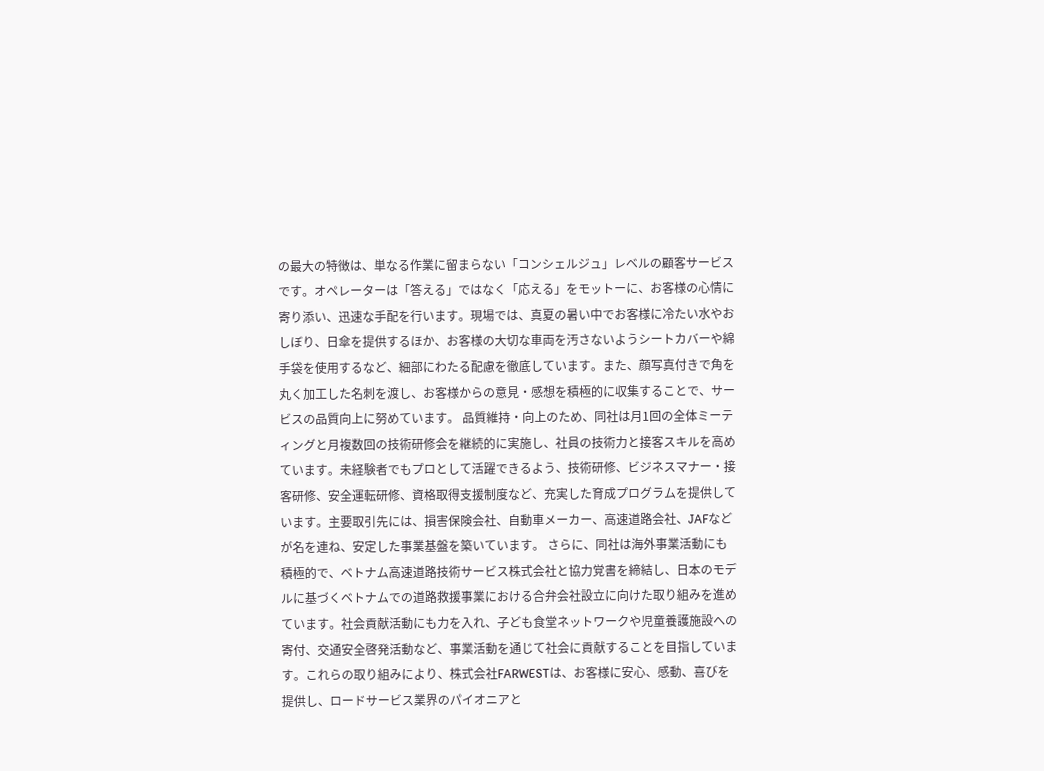の最大の特徴は、単なる作業に留まらない「コンシェルジュ」レベルの顧客サービスです。オペレーターは「答える」ではなく「応える」をモットーに、お客様の心情に寄り添い、迅速な手配を行います。現場では、真夏の暑い中でお客様に冷たい水やおしぼり、日傘を提供するほか、お客様の大切な車両を汚さないようシートカバーや綿手袋を使用するなど、細部にわたる配慮を徹底しています。また、顔写真付きで角を丸く加工した名刺を渡し、お客様からの意見・感想を積極的に収集することで、サービスの品質向上に努めています。 品質維持・向上のため、同社は月1回の全体ミーティングと月複数回の技術研修会を継続的に実施し、社員の技術力と接客スキルを高めています。未経験者でもプロとして活躍できるよう、技術研修、ビジネスマナー・接客研修、安全運転研修、資格取得支援制度など、充実した育成プログラムを提供しています。主要取引先には、損害保険会社、自動車メーカー、高速道路会社、JAFなどが名を連ね、安定した事業基盤を築いています。 さらに、同社は海外事業活動にも積極的で、ベトナム高速道路技術サービス株式会社と協力覚書を締結し、日本のモデルに基づくベトナムでの道路救援事業における合弁会社設立に向けた取り組みを進めています。社会貢献活動にも力を入れ、子ども食堂ネットワークや児童養護施設への寄付、交通安全啓発活動など、事業活動を通じて社会に貢献することを目指しています。これらの取り組みにより、株式会社FARWESTは、お客様に安心、感動、喜びを提供し、ロードサービス業界のパイオニアと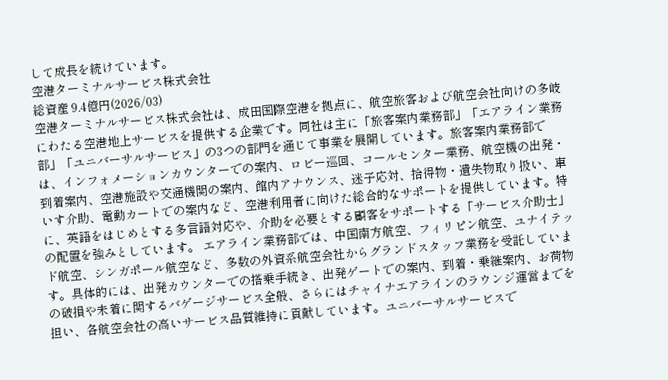して成長を続けています。
空港ターミナルサービス株式会社
総資産 9.4億円(2026/03)
空港ターミナルサービス株式会社は、成田国際空港を拠点に、航空旅客および航空会社向けの多岐にわたる空港地上サービスを提供する企業です。同社は主に「旅客案内業務部」「エアライン業務部」「ユニバーサルサービス」の3つの部門を通じて事業を展開しています。旅客案内業務部では、インフォメーションカウンターでの案内、ロビー巡回、コールセンター業務、航空機の出発・到着案内、空港施設や交通機関の案内、館内アナウンス、迷子応対、拾得物・遺失物取り扱い、車いす介助、電動カートでの案内など、空港利用者に向けた総合的なサポートを提供しています。特に、英語をはじめとする多言語対応や、介助を必要とする顧客をサポートする「サービス介助士」の配置を強みとしています。 エアライン業務部では、中国南方航空、フィリピン航空、ユナイテッド航空、シンガポール航空など、多数の外資系航空会社からグランドスタッフ業務を受託しています。具体的には、出発カウンターでの搭乗手続き、出発ゲートでの案内、到着・乗継案内、お荷物の破損や未着に関するバゲージサービス全般、さらにはチャイナエアラインのラウンジ運営までを担い、各航空会社の高いサービス品質維持に貢献しています。ユニバーサルサービスで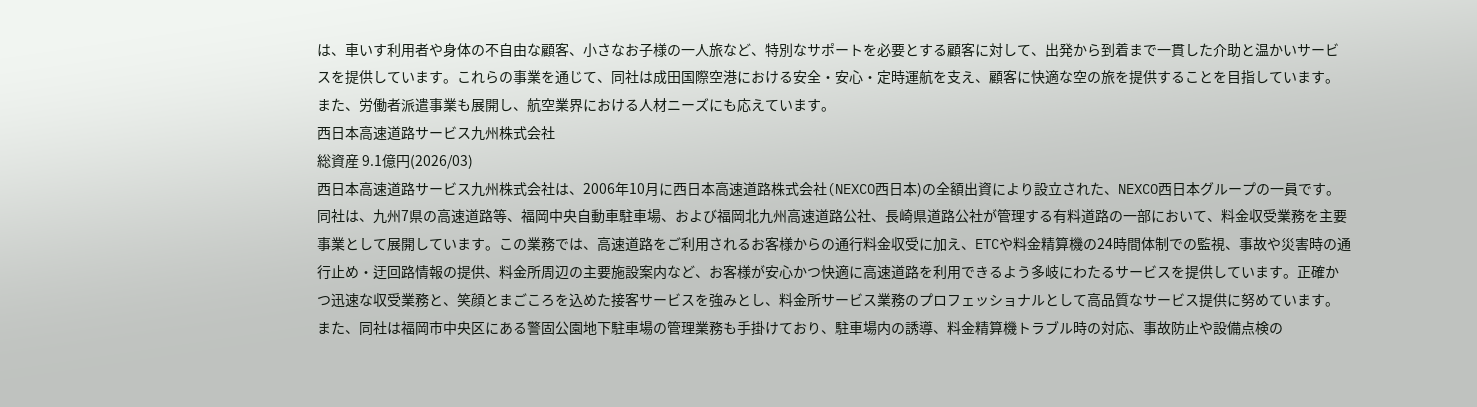は、車いす利用者や身体の不自由な顧客、小さなお子様の一人旅など、特別なサポートを必要とする顧客に対して、出発から到着まで一貫した介助と温かいサービスを提供しています。これらの事業を通じて、同社は成田国際空港における安全・安心・定時運航を支え、顧客に快適な空の旅を提供することを目指しています。また、労働者派遣事業も展開し、航空業界における人材ニーズにも応えています。
西日本高速道路サービス九州株式会社
総資産 9.1億円(2026/03)
西日本高速道路サービス九州株式会社は、2006年10月に西日本高速道路株式会社(NEXCO西日本)の全額出資により設立された、NEXCO西日本グループの一員です。同社は、九州7県の高速道路等、福岡中央自動車駐車場、および福岡北九州高速道路公社、長崎県道路公社が管理する有料道路の一部において、料金収受業務を主要事業として展開しています。この業務では、高速道路をご利用されるお客様からの通行料金収受に加え、ETCや料金精算機の24時間体制での監視、事故や災害時の通行止め・迂回路情報の提供、料金所周辺の主要施設案内など、お客様が安心かつ快適に高速道路を利用できるよう多岐にわたるサービスを提供しています。正確かつ迅速な収受業務と、笑顔とまごころを込めた接客サービスを強みとし、料金所サービス業務のプロフェッショナルとして高品質なサービス提供に努めています。 また、同社は福岡市中央区にある警固公園地下駐車場の管理業務も手掛けており、駐車場内の誘導、料金精算機トラブル時の対応、事故防止や設備点検の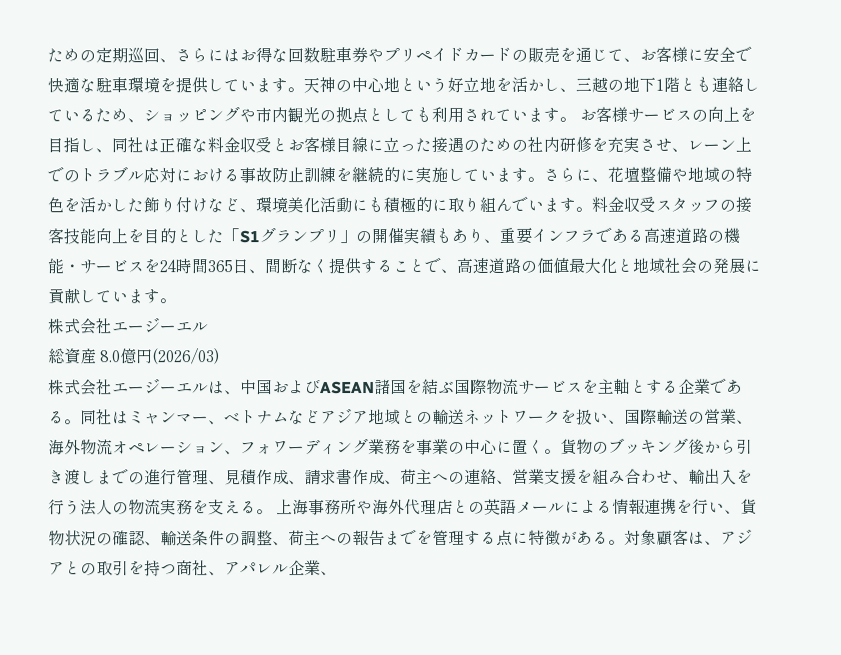ための定期巡回、さらにはお得な回数駐車券やプリペイドカードの販売を通じて、お客様に安全で快適な駐車環境を提供しています。天神の中心地という好立地を活かし、三越の地下1階とも連絡しているため、ショッピングや市内観光の拠点としても利用されています。 お客様サービスの向上を目指し、同社は正確な料金収受とお客様目線に立った接遇のための社内研修を充実させ、レーン上でのトラブル応対における事故防止訓練を継続的に実施しています。さらに、花壇整備や地域の特色を活かした飾り付けなど、環境美化活動にも積極的に取り組んでいます。料金収受スタッフの接客技能向上を目的とした「S1グランプリ」の開催実績もあり、重要インフラである高速道路の機能・サービスを24時間365日、間断なく提供することで、高速道路の価値最大化と地域社会の発展に貢献しています。
株式会社エージーエル
総資産 8.0億円(2026/03)
株式会社エージーエルは、中国およびASEAN諸国を結ぶ国際物流サービスを主軸とする企業である。同社はミャンマー、ベトナムなどアジア地域との輸送ネットワークを扱い、国際輸送の営業、海外物流オペレーション、フォワーディング業務を事業の中心に置く。貨物のブッキング後から引き渡しまでの進行管理、見積作成、請求書作成、荷主への連絡、営業支援を組み合わせ、輸出入を行う法人の物流実務を支える。 上海事務所や海外代理店との英語メールによる情報連携を行い、貨物状況の確認、輸送条件の調整、荷主への報告までを管理する点に特徴がある。対象顧客は、アジアとの取引を持つ商社、アパレル企業、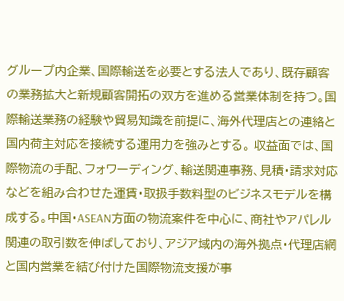グループ内企業、国際輸送を必要とする法人であり、既存顧客の業務拡大と新規顧客開拓の双方を進める営業体制を持つ。国際輸送業務の経験や貿易知識を前提に、海外代理店との連絡と国内荷主対応を接続する運用力を強みとする。 収益面では、国際物流の手配、フォワーディング、輸送関連事務、見積・請求対応などを組み合わせた運賃・取扱手数料型のビジネスモデルを構成する。中国・ASEAN方面の物流案件を中心に、商社やアパレル関連の取引数を伸ばしており、アジア域内の海外拠点・代理店網と国内営業を結び付けた国際物流支援が事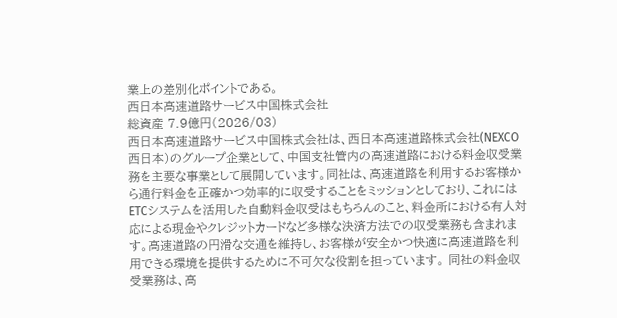業上の差別化ポイントである。
西日本高速道路サービス中国株式会社
総資産 7.9億円(2026/03)
西日本高速道路サービス中国株式会社は、西日本高速道路株式会社(NEXCO西日本)のグループ企業として、中国支社管内の高速道路における料金収受業務を主要な事業として展開しています。同社は、高速道路を利用するお客様から通行料金を正確かつ効率的に収受することをミッションとしており、これにはETCシステムを活用した自動料金収受はもちろんのこと、料金所における有人対応による現金やクレジットカードなど多様な決済方法での収受業務も含まれます。高速道路の円滑な交通を維持し、お客様が安全かつ快適に高速道路を利用できる環境を提供するために不可欠な役割を担っています。 同社の料金収受業務は、高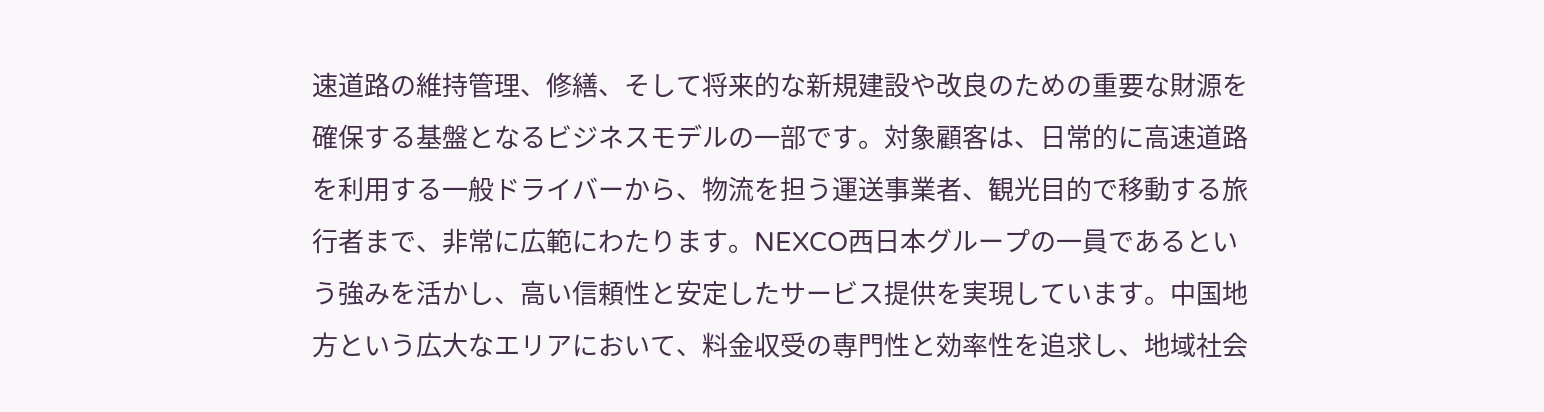速道路の維持管理、修繕、そして将来的な新規建設や改良のための重要な財源を確保する基盤となるビジネスモデルの一部です。対象顧客は、日常的に高速道路を利用する一般ドライバーから、物流を担う運送事業者、観光目的で移動する旅行者まで、非常に広範にわたります。NEXCO西日本グループの一員であるという強みを活かし、高い信頼性と安定したサービス提供を実現しています。中国地方という広大なエリアにおいて、料金収受の専門性と効率性を追求し、地域社会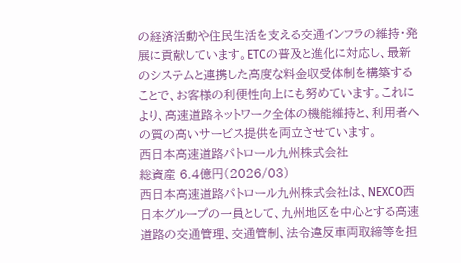の経済活動や住民生活を支える交通インフラの維持・発展に貢献しています。ETCの普及と進化に対応し、最新のシステムと連携した高度な料金収受体制を構築することで、お客様の利便性向上にも努めています。これにより、高速道路ネットワーク全体の機能維持と、利用者への質の高いサービス提供を両立させています。
西日本高速道路パトロール九州株式会社
総資産 6.4億円(2026/03)
西日本高速道路パトロール九州株式会社は、NEXCO西日本グループの一員として、九州地区を中心とする高速道路の交通管理、交通管制、法令違反車両取締等を担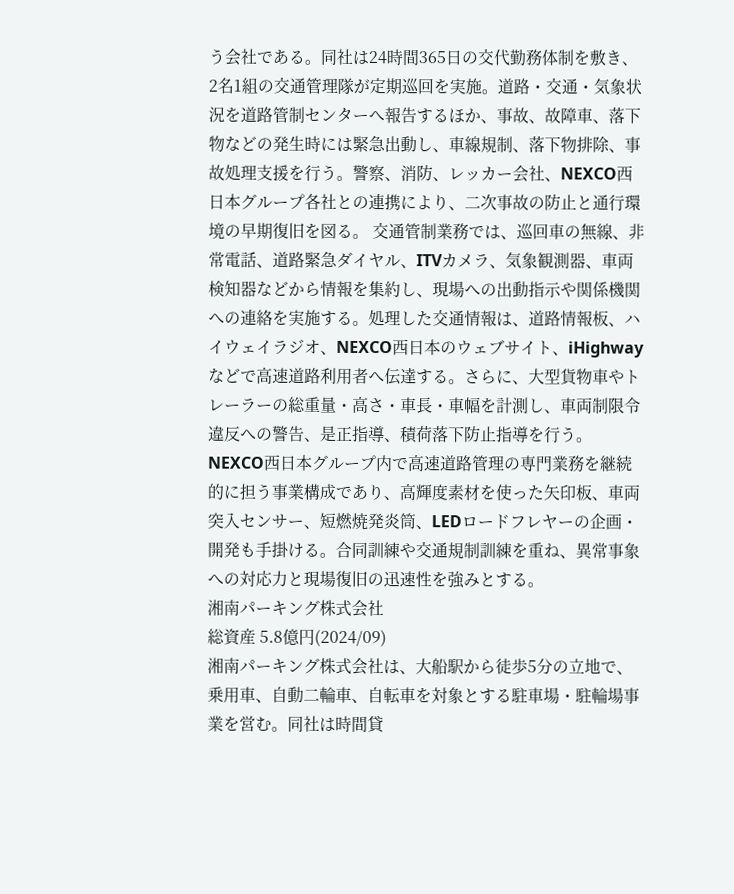う会社である。同社は24時間365日の交代勤務体制を敷き、2名1組の交通管理隊が定期巡回を実施。道路・交通・気象状況を道路管制センターへ報告するほか、事故、故障車、落下物などの発生時には緊急出動し、車線規制、落下物排除、事故処理支援を行う。警察、消防、レッカー会社、NEXCO西日本グループ各社との連携により、二次事故の防止と通行環境の早期復旧を図る。 交通管制業務では、巡回車の無線、非常電話、道路緊急ダイヤル、ITVカメラ、気象観測器、車両検知器などから情報を集約し、現場への出動指示や関係機関への連絡を実施する。処理した交通情報は、道路情報板、ハイウェイラジオ、NEXCO西日本のウェブサイト、iHighwayなどで高速道路利用者へ伝達する。さらに、大型貨物車やトレーラーの総重量・高さ・車長・車幅を計測し、車両制限令違反への警告、是正指導、積荷落下防止指導を行う。NEXCO西日本グループ内で高速道路管理の専門業務を継続的に担う事業構成であり、高輝度素材を使った矢印板、車両突入センサー、短燃焼発炎筒、LEDロードフレヤーの企画・開発も手掛ける。合同訓練や交通規制訓練を重ね、異常事象への対応力と現場復旧の迅速性を強みとする。
湘南パーキング株式会社
総資産 5.8億円(2024/09)
湘南パーキング株式会社は、大船駅から徒歩5分の立地で、乗用車、自動二輪車、自転車を対象とする駐車場・駐輪場事業を営む。同社は時間貸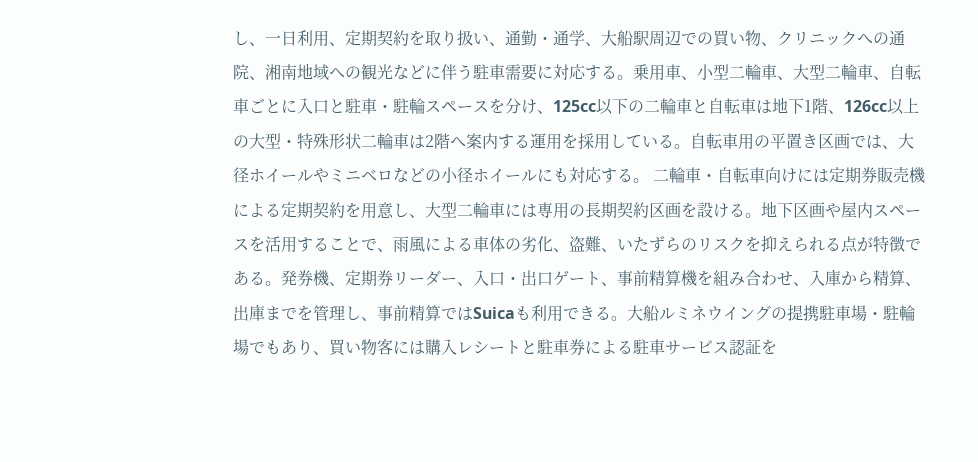し、一日利用、定期契約を取り扱い、通勤・通学、大船駅周辺での買い物、クリニックへの通院、湘南地域への観光などに伴う駐車需要に対応する。乗用車、小型二輪車、大型二輪車、自転車ごとに入口と駐車・駐輪スペースを分け、125cc以下の二輪車と自転車は地下1階、126cc以上の大型・特殊形状二輪車は2階へ案内する運用を採用している。自転車用の平置き区画では、大径ホイールやミニベロなどの小径ホイールにも対応する。 二輪車・自転車向けには定期券販売機による定期契約を用意し、大型二輪車には専用の長期契約区画を設ける。地下区画や屋内スペースを活用することで、雨風による車体の劣化、盗難、いたずらのリスクを抑えられる点が特徴である。発券機、定期券リーダー、入口・出口ゲート、事前精算機を組み合わせ、入庫から精算、出庫までを管理し、事前精算ではSuicaも利用できる。大船ルミネウイングの提携駐車場・駐輪場でもあり、買い物客には購入レシートと駐車券による駐車サービス認証を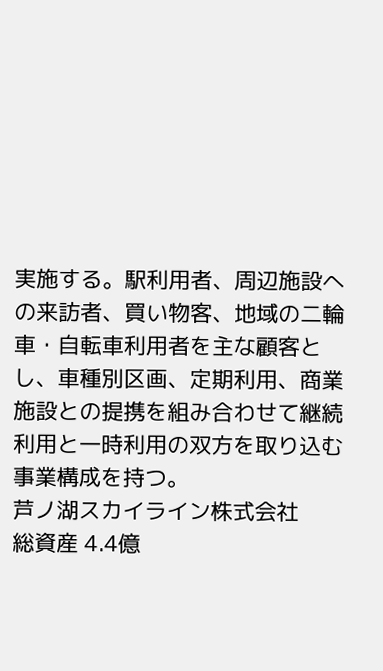実施する。駅利用者、周辺施設への来訪者、買い物客、地域の二輪車・自転車利用者を主な顧客とし、車種別区画、定期利用、商業施設との提携を組み合わせて継続利用と一時利用の双方を取り込む事業構成を持つ。
芦ノ湖スカイライン株式会社
総資産 4.4億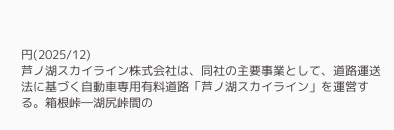円(2025/12)
芦ノ湖スカイライン株式会社は、同社の主要事業として、道路運送法に基づく自動車専用有料道路「芦ノ湖スカイライン」を運営する。箱根峠―湖尻峠間の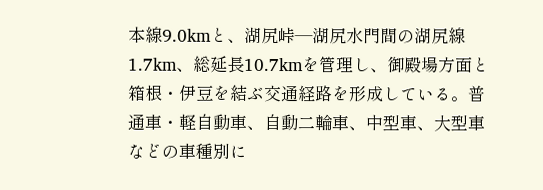本線9.0kmと、湖尻峠―湖尻水門間の湖尻線1.7km、総延長10.7kmを管理し、御殿場方面と箱根・伊豆を結ぶ交通経路を形成している。普通車・軽自動車、自動二輪車、中型車、大型車などの車種別に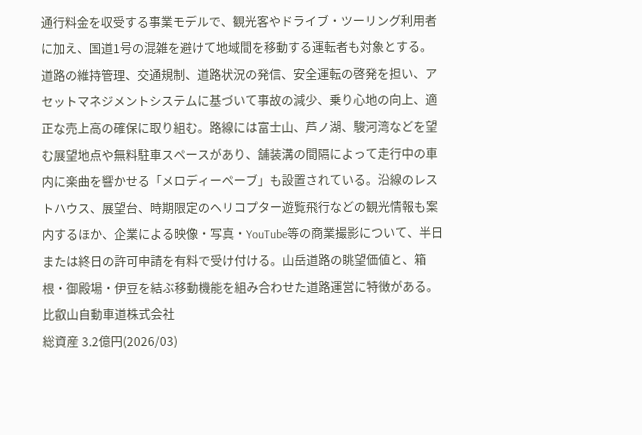通行料金を収受する事業モデルで、観光客やドライブ・ツーリング利用者に加え、国道1号の混雑を避けて地域間を移動する運転者も対象とする。 道路の維持管理、交通規制、道路状況の発信、安全運転の啓発を担い、アセットマネジメントシステムに基づいて事故の減少、乗り心地の向上、適正な売上高の確保に取り組む。路線には富士山、芦ノ湖、駿河湾などを望む展望地点や無料駐車スペースがあり、舗装溝の間隔によって走行中の車内に楽曲を響かせる「メロディーペーブ」も設置されている。沿線のレストハウス、展望台、時期限定のヘリコプター遊覧飛行などの観光情報も案内するほか、企業による映像・写真・YouTube等の商業撮影について、半日または終日の許可申請を有料で受け付ける。山岳道路の眺望価値と、箱根・御殿場・伊豆を結ぶ移動機能を組み合わせた道路運営に特徴がある。
比叡山自動車道株式会社
総資産 3.2億円(2026/03)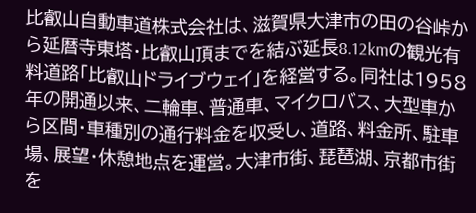比叡山自動車道株式会社は、滋賀県大津市の田の谷峠から延暦寺東塔・比叡山頂までを結ぶ延長8.12kmの観光有料道路「比叡山ドライブウェイ」を経営する。同社は1958年の開通以来、二輪車、普通車、マイクロバス、大型車から区間・車種別の通行料金を収受し、道路、料金所、駐車場、展望・休憩地点を運営。大津市街、琵琶湖、京都市街を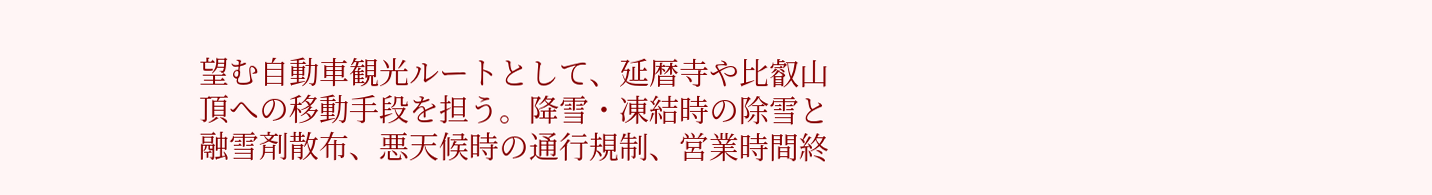望む自動車観光ルートとして、延暦寺や比叡山頂への移動手段を担う。降雪・凍結時の除雪と融雪剤散布、悪天候時の通行規制、営業時間終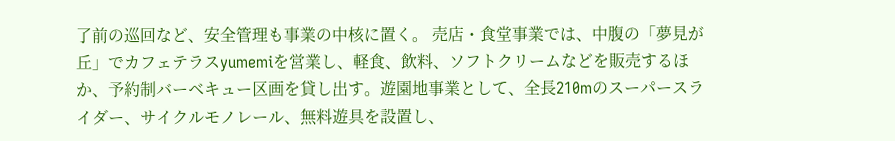了前の巡回など、安全管理も事業の中核に置く。 売店・食堂事業では、中腹の「夢見が丘」でカフェテラスyumemiを営業し、軽食、飲料、ソフトクリームなどを販売するほか、予約制バーベキュー区画を貸し出す。遊園地事業として、全長210mのスーパースライダー、サイクルモノレール、無料遊具を設置し、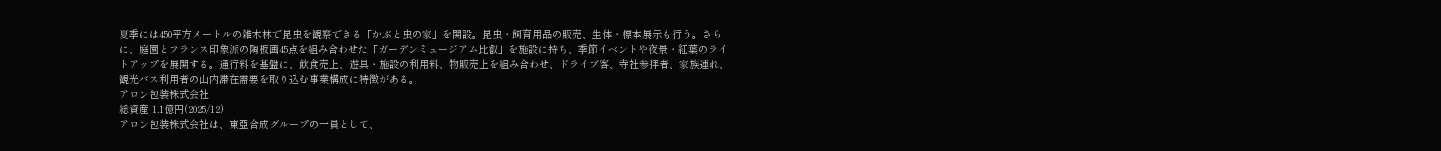夏季には450平方メートルの雑木林で昆虫を観察できる「かぶと虫の家」を開設。昆虫・飼育用品の販売、生体・標本展示も行う。さらに、庭園とフランス印象派の陶板画45点を組み合わせた「ガーデンミュージアム比叡」を施設に持ち、季節イベントや夜景・紅葉のライトアップを展開する。通行料を基盤に、飲食売上、遊具・施設の利用料、物販売上を組み合わせ、ドライブ客、寺社参拝者、家族連れ、観光バス利用者の山内滞在需要を取り込む事業構成に特徴がある。
アロン包装株式会社
総資産 1.1億円(2025/12)
アロン包装株式会社は、東亞合成グループの一員として、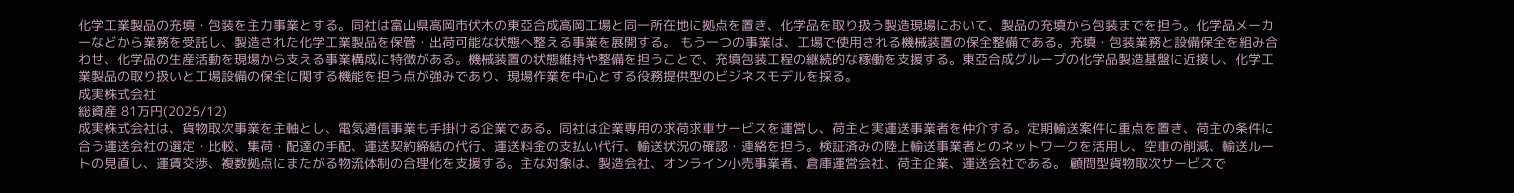化学工業製品の充填・包装を主力事業とする。同社は富山県高岡市伏木の東亞合成高岡工場と同一所在地に拠点を置き、化学品を取り扱う製造現場において、製品の充填から包装までを担う。化学品メーカーなどから業務を受託し、製造された化学工業製品を保管・出荷可能な状態へ整える事業を展開する。 もう一つの事業は、工場で使用される機械装置の保全整備である。充填・包装業務と設備保全を組み合わせ、化学品の生産活動を現場から支える事業構成に特徴がある。機械装置の状態維持や整備を担うことで、充填包装工程の継続的な稼働を支援する。東亞合成グループの化学品製造基盤に近接し、化学工業製品の取り扱いと工場設備の保全に関する機能を担う点が強みであり、現場作業を中心とする役務提供型のビジネスモデルを採る。
成実株式会社
総資産 81万円(2025/12)
成実株式会社は、貨物取次事業を主軸とし、電気通信事業も手掛ける企業である。同社は企業専用の求荷求車サービスを運営し、荷主と実運送事業者を仲介する。定期輸送案件に重点を置き、荷主の条件に合う運送会社の選定・比較、集荷・配達の手配、運送契約締結の代行、運送料金の支払い代行、輸送状況の確認・連絡を担う。検証済みの陸上輸送事業者とのネットワークを活用し、空車の削減、輸送ルートの見直し、運賃交渉、複数拠点にまたがる物流体制の合理化を支援する。主な対象は、製造会社、オンライン小売事業者、倉庫運営会社、荷主企業、運送会社である。 顧問型貨物取次サービスで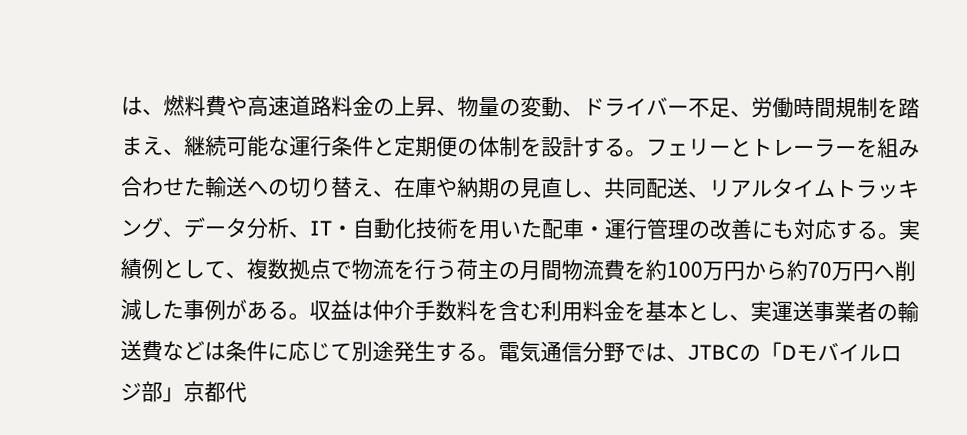は、燃料費や高速道路料金の上昇、物量の変動、ドライバー不足、労働時間規制を踏まえ、継続可能な運行条件と定期便の体制を設計する。フェリーとトレーラーを組み合わせた輸送への切り替え、在庫や納期の見直し、共同配送、リアルタイムトラッキング、データ分析、IT・自動化技術を用いた配車・運行管理の改善にも対応する。実績例として、複数拠点で物流を行う荷主の月間物流費を約100万円から約70万円へ削減した事例がある。収益は仲介手数料を含む利用料金を基本とし、実運送事業者の輸送費などは条件に応じて別途発生する。電気通信分野では、JTBCの「Dモバイルロジ部」京都代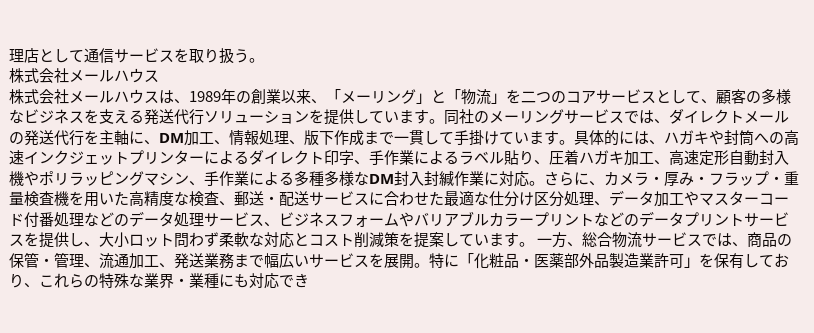理店として通信サービスを取り扱う。
株式会社メールハウス
株式会社メールハウスは、1989年の創業以来、「メーリング」と「物流」を二つのコアサービスとして、顧客の多様なビジネスを支える発送代行ソリューションを提供しています。同社のメーリングサービスでは、ダイレクトメールの発送代行を主軸に、DM加工、情報処理、版下作成まで一貫して手掛けています。具体的には、ハガキや封筒への高速インクジェットプリンターによるダイレクト印字、手作業によるラベル貼り、圧着ハガキ加工、高速定形自動封入機やポリラッピングマシン、手作業による多種多様なDM封入封緘作業に対応。さらに、カメラ・厚み・フラップ・重量検査機を用いた高精度な検査、郵送・配送サービスに合わせた最適な仕分け区分処理、データ加工やマスターコード付番処理などのデータ処理サービス、ビジネスフォームやバリアブルカラープリントなどのデータプリントサービスを提供し、大小ロット問わず柔軟な対応とコスト削減策を提案しています。 一方、総合物流サービスでは、商品の保管・管理、流通加工、発送業務まで幅広いサービスを展開。特に「化粧品・医薬部外品製造業許可」を保有しており、これらの特殊な業界・業種にも対応でき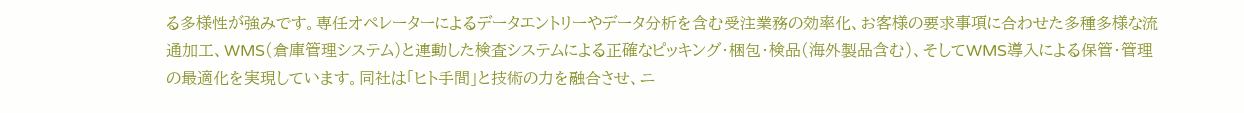る多様性が強みです。専任オペレーターによるデータエントリーやデータ分析を含む受注業務の効率化、お客様の要求事項に合わせた多種多様な流通加工、WMS(倉庫管理システム)と連動した検査システムによる正確なピッキング・梱包・検品(海外製品含む)、そしてWMS導入による保管・管理の最適化を実現しています。同社は「ヒト手間」と技術の力を融合させ、ニ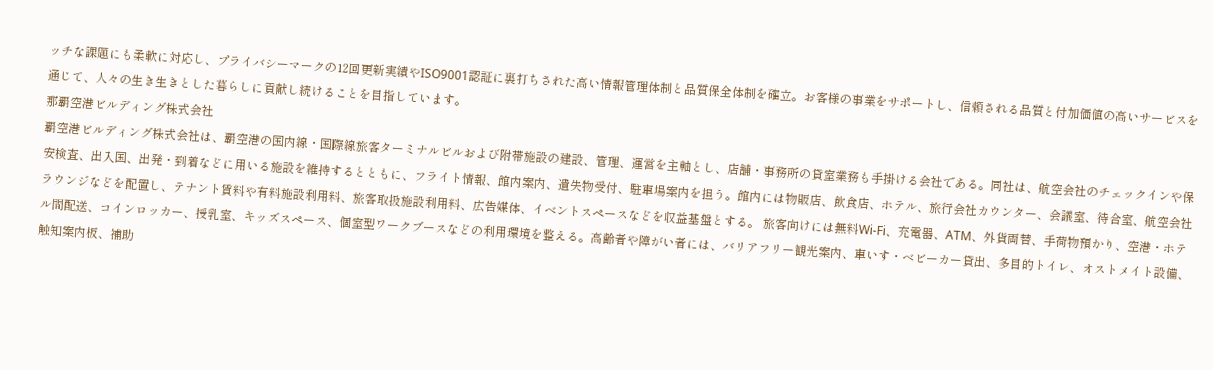ッチな課題にも柔軟に対応し、プライバシーマークの12回更新実績やISO9001認証に裏打ちされた高い情報管理体制と品質保全体制を確立。お客様の事業をサポートし、信頼される品質と付加価値の高いサービスを通じて、人々の生き生きとした暮らしに貢献し続けることを目指しています。
那覇空港ビルディング株式会社
覇空港ビルディング株式会社は、覇空港の国内線・国際線旅客ターミナルビルおよび附帯施設の建設、管理、運営を主軸とし、店舗・事務所の貸室業務も手掛ける会社である。同社は、航空会社のチェックインや保安検査、出入国、出発・到着などに用いる施設を維持するとともに、フライト情報、館内案内、遺失物受付、駐車場案内を担う。館内には物販店、飲食店、ホテル、旅行会社カウンター、会議室、待合室、航空会社ラウンジなどを配置し、テナント賃料や有料施設利用料、旅客取扱施設利用料、広告媒体、イベントスペースなどを収益基盤とする。 旅客向けには無料Wi-Fi、充電器、ATM、外貨両替、手荷物預かり、空港・ホテル間配送、コインロッカー、授乳室、キッズスペース、個室型ワークブースなどの利用環境を整える。高齢者や障がい者には、バリアフリー観光案内、車いす・ベビーカー貸出、多目的トイレ、オストメイト設備、触知案内板、補助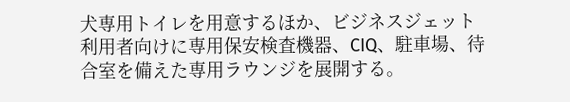犬専用トイレを用意するほか、ビジネスジェット利用者向けに専用保安検査機器、CIQ、駐車場、待合室を備えた専用ラウンジを展開する。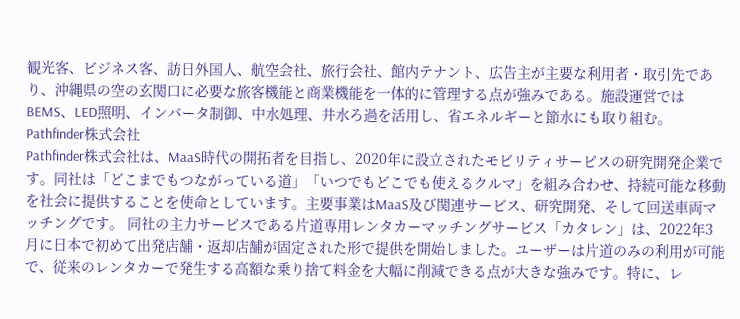観光客、ビジネス客、訪日外国人、航空会社、旅行会社、館内テナント、広告主が主要な利用者・取引先であり、沖縄県の空の玄関口に必要な旅客機能と商業機能を一体的に管理する点が強みである。施設運営ではBEMS、LED照明、インバータ制御、中水処理、井水ろ過を活用し、省エネルギーと節水にも取り組む。
Pathfinder株式会社
Pathfinder株式会社は、MaaS時代の開拓者を目指し、2020年に設立されたモビリティサービスの研究開発企業です。同社は「どこまでもつながっている道」「いつでもどこでも使えるクルマ」を組み合わせ、持続可能な移動を社会に提供することを使命としています。主要事業はMaaS及び関連サービス、研究開発、そして回送車両マッチングです。 同社の主力サービスである片道専用レンタカーマッチングサービス「カタレン」は、2022年3月に日本で初めて出発店舗・返却店舗が固定された形で提供を開始しました。ユーザーは片道のみの利用が可能で、従来のレンタカーで発生する高額な乗り捨て料金を大幅に削減できる点が大きな強みです。特に、レ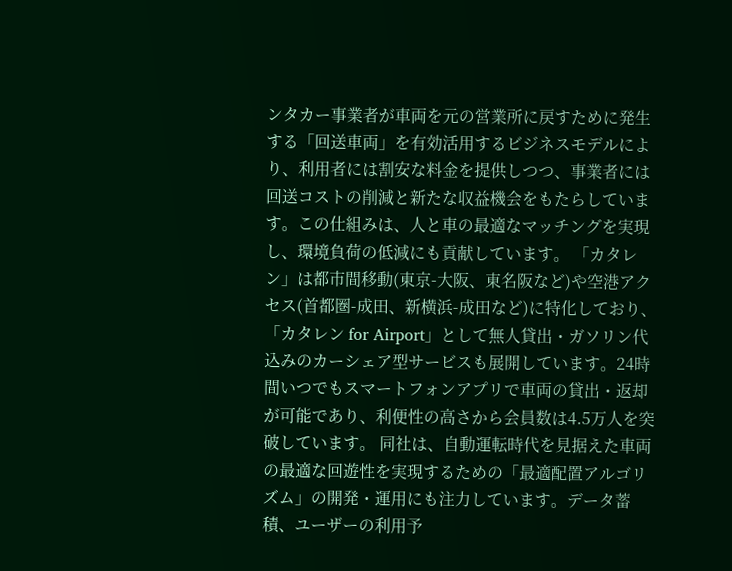ンタカー事業者が車両を元の営業所に戻すために発生する「回送車両」を有効活用するビジネスモデルにより、利用者には割安な料金を提供しつつ、事業者には回送コストの削減と新たな収益機会をもたらしています。この仕組みは、人と車の最適なマッチングを実現し、環境負荷の低減にも貢献しています。 「カタレン」は都市間移動(東京-大阪、東名阪など)や空港アクセス(首都圏-成田、新横浜-成田など)に特化しており、「カタレン for Airport」として無人貸出・ガソリン代込みのカーシェア型サービスも展開しています。24時間いつでもスマートフォンアプリで車両の貸出・返却が可能であり、利便性の高さから会員数は4.5万人を突破しています。 同社は、自動運転時代を見据えた車両の最適な回遊性を実現するための「最適配置アルゴリズム」の開発・運用にも注力しています。データ蓄積、ユーザーの利用予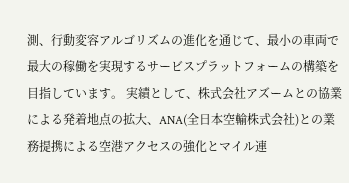測、行動変容アルゴリズムの進化を通じて、最小の車両で最大の稼働を実現するサービスプラットフォームの構築を目指しています。 実績として、株式会社アズームとの協業による発着地点の拡大、ANA(全日本空輸株式会社)との業務提携による空港アクセスの強化とマイル連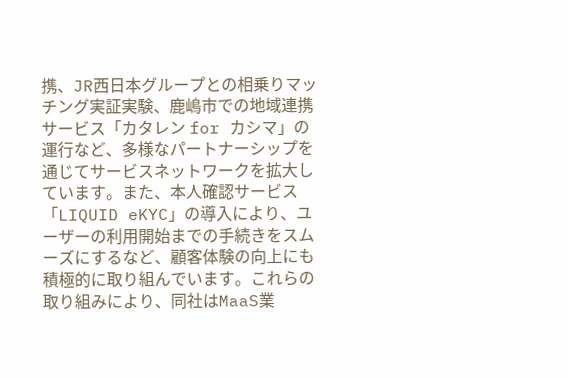携、JR西日本グループとの相乗りマッチング実証実験、鹿嶋市での地域連携サービス「カタレン for カシマ」の運行など、多様なパートナーシップを通じてサービスネットワークを拡大しています。また、本人確認サービス「LIQUID eKYC」の導入により、ユーザーの利用開始までの手続きをスムーズにするなど、顧客体験の向上にも積極的に取り組んでいます。これらの取り組みにより、同社はMaaS業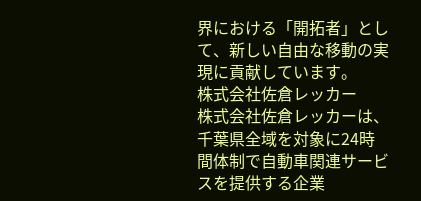界における「開拓者」として、新しい自由な移動の実現に貢献しています。
株式会社佐倉レッカー
株式会社佐倉レッカーは、千葉県全域を対象に24時間体制で自動車関連サービスを提供する企業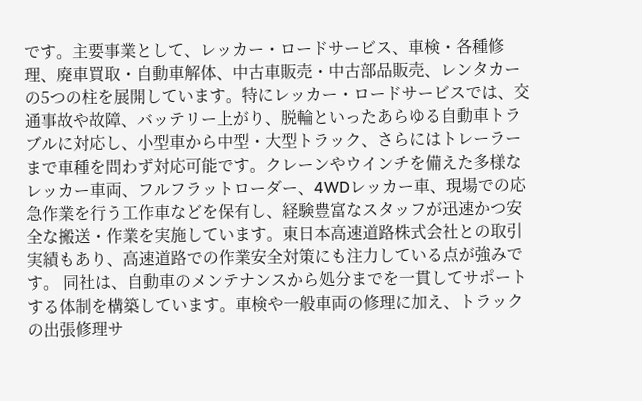です。主要事業として、レッカー・ロードサービス、車検・各種修理、廃車買取・自動車解体、中古車販売・中古部品販売、レンタカーの5つの柱を展開しています。特にレッカー・ロードサービスでは、交通事故や故障、バッテリー上がり、脱輪といったあらゆる自動車トラブルに対応し、小型車から中型・大型トラック、さらにはトレーラーまで車種を問わず対応可能です。クレーンやウインチを備えた多様なレッカー車両、フルフラットローダー、4WDレッカー車、現場での応急作業を行う工作車などを保有し、経験豊富なスタッフが迅速かつ安全な搬送・作業を実施しています。東日本高速道路株式会社との取引実績もあり、高速道路での作業安全対策にも注力している点が強みです。 同社は、自動車のメンテナンスから処分までを一貫してサポートする体制を構築しています。車検や一般車両の修理に加え、トラックの出張修理サ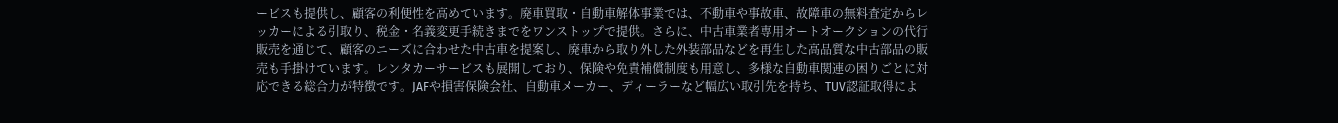ービスも提供し、顧客の利便性を高めています。廃車買取・自動車解体事業では、不動車や事故車、故障車の無料査定からレッカーによる引取り、税金・名義変更手続きまでをワンストップで提供。さらに、中古車業者専用オートオークションの代行販売を通じて、顧客のニーズに合わせた中古車を提案し、廃車から取り外した外装部品などを再生した高品質な中古部品の販売も手掛けています。レンタカーサービスも展開しており、保険や免責補償制度も用意し、多様な自動車関連の困りごとに対応できる総合力が特徴です。JAFや損害保険会社、自動車メーカー、ディーラーなど幅広い取引先を持ち、TUV認証取得によ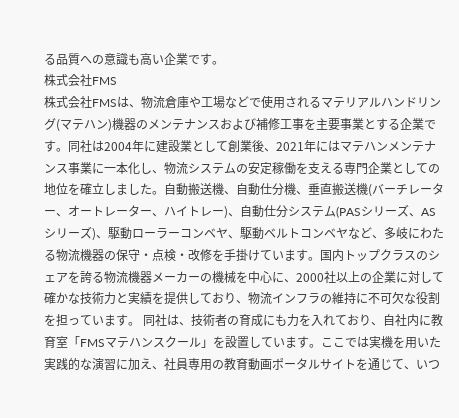る品質への意識も高い企業です。
株式会社FMS
株式会社FMSは、物流倉庫や工場などで使用されるマテリアルハンドリング(マテハン)機器のメンテナンスおよび補修工事を主要事業とする企業です。同社は2004年に建設業として創業後、2021年にはマテハンメンテナンス事業に一本化し、物流システムの安定稼働を支える専門企業としての地位を確立しました。自動搬送機、自動仕分機、垂直搬送機(バーチレーター、オートレーター、ハイトレー)、自動仕分システム(PASシリーズ、ASシリーズ)、駆動ローラーコンベヤ、駆動ベルトコンベヤなど、多岐にわたる物流機器の保守・点検・改修を手掛けています。国内トップクラスのシェアを誇る物流機器メーカーの機械を中心に、2000社以上の企業に対して確かな技術力と実績を提供しており、物流インフラの維持に不可欠な役割を担っています。 同社は、技術者の育成にも力を入れており、自社内に教育室「FMSマテハンスクール」を設置しています。ここでは実機を用いた実践的な演習に加え、社員専用の教育動画ポータルサイトを通じて、いつ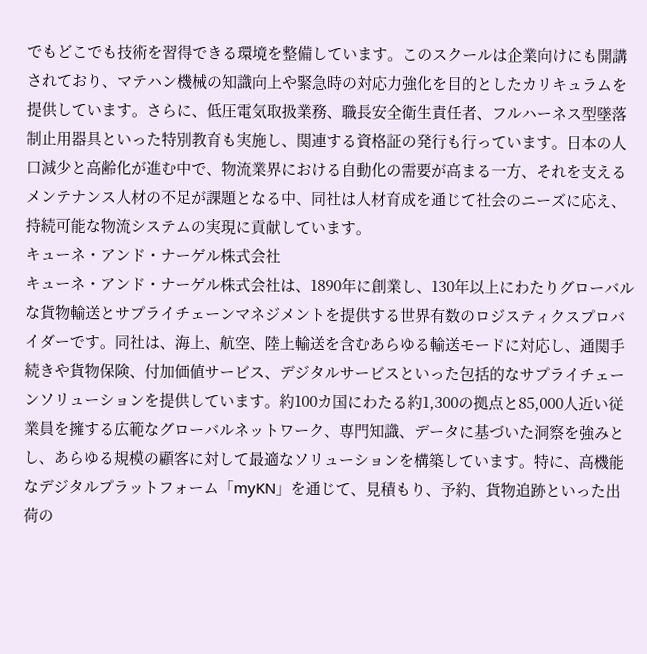でもどこでも技術を習得できる環境を整備しています。このスクールは企業向けにも開講されており、マテハン機械の知識向上や緊急時の対応力強化を目的としたカリキュラムを提供しています。さらに、低圧電気取扱業務、職長安全衛生責任者、フルハーネス型墜落制止用器具といった特別教育も実施し、関連する資格証の発行も行っています。日本の人口減少と高齢化が進む中で、物流業界における自動化の需要が高まる一方、それを支えるメンテナンス人材の不足が課題となる中、同社は人材育成を通じて社会のニーズに応え、持続可能な物流システムの実現に貢献しています。
キューネ・アンド・ナーゲル株式会社
キューネ・アンド・ナーゲル株式会社は、1890年に創業し、130年以上にわたりグローバルな貨物輸送とサプライチェーンマネジメントを提供する世界有数のロジスティクスプロバイダーです。同社は、海上、航空、陸上輸送を含むあらゆる輸送モードに対応し、通関手続きや貨物保険、付加価値サービス、デジタルサービスといった包括的なサプライチェーンソリューションを提供しています。約100カ国にわたる約1,300の拠点と85,000人近い従業員を擁する広範なグローバルネットワーク、専門知識、データに基づいた洞察を強みとし、あらゆる規模の顧客に対して最適なソリューションを構築しています。特に、高機能なデジタルプラットフォーム「myKN」を通じて、見積もり、予約、貨物追跡といった出荷の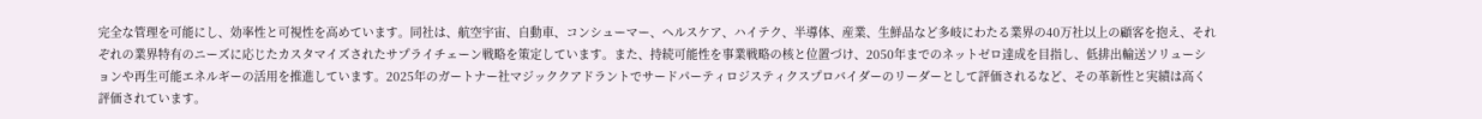完全な管理を可能にし、効率性と可視性を高めています。同社は、航空宇宙、自動車、コンシューマー、ヘルスケア、ハイテク、半導体、産業、生鮮品など多岐にわたる業界の40万社以上の顧客を抱え、それぞれの業界特有のニーズに応じたカスタマイズされたサプライチェーン戦略を策定しています。また、持続可能性を事業戦略の核と位置づけ、2050年までのネットゼロ達成を目指し、低排出輸送ソリューションや再生可能エネルギーの活用を推進しています。2025年のガートナー社マジッククアドラントでサードパーティロジスティクスプロバイダーのリーダーとして評価されるなど、その革新性と実績は高く評価されています。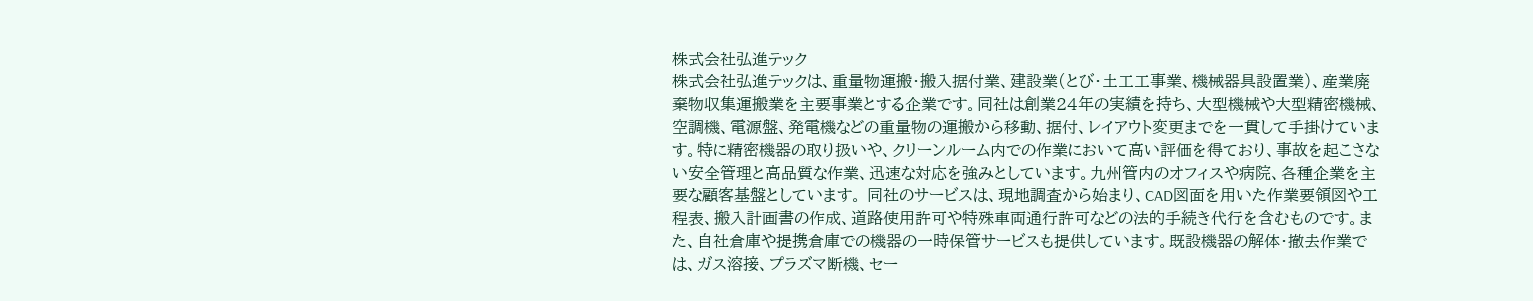株式会社弘進テック
株式会社弘進テックは、重量物運搬・搬入据付業、建設業(とび・土工工事業、機械器具設置業)、産業廃棄物収集運搬業を主要事業とする企業です。同社は創業24年の実績を持ち、大型機械や大型精密機械、空調機、電源盤、発電機などの重量物の運搬から移動、据付、レイアウト変更までを一貫して手掛けています。特に精密機器の取り扱いや、クリーンルーム内での作業において高い評価を得ており、事故を起こさない安全管理と高品質な作業、迅速な対応を強みとしています。九州管内のオフィスや病院、各種企業を主要な顧客基盤としています。 同社のサービスは、現地調査から始まり、CAD図面を用いた作業要領図や工程表、搬入計画書の作成、道路使用許可や特殊車両通行許可などの法的手続き代行を含むものです。また、自社倉庫や提携倉庫での機器の一時保管サービスも提供しています。既設機器の解体・撤去作業では、ガス溶接、プラズマ断機、セー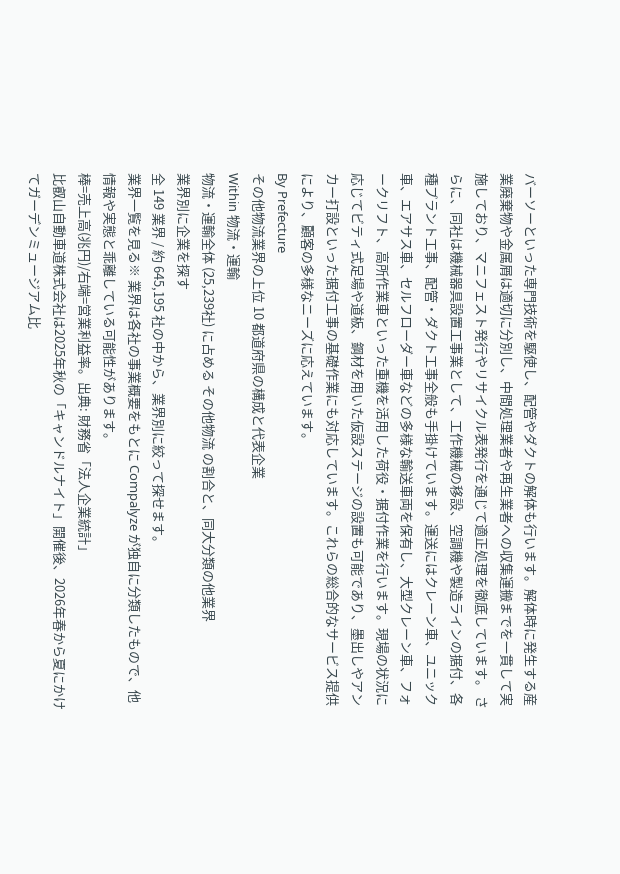バーソーといった専門技術を駆使し、配管やダクトの解体も行います。解体時に発生する産業廃棄物や金属屑は適切に分別し、中間処理業者や再生業者への収集運搬までを一貫して実施しており、マニフェスト発行やリサイクル表発行を通じて適正処理を徹底しています。 さらに、同社は機械器具設置工事業として、工作機械の移設、空調機や製造ラインの据付、各種プラント工事、配管・ダクト工事全般も手掛けています。運送にはクレーン車、ユニック車、エアサス車、セルフローダー車などの多様な輸送車両を保有し、大型クレーン車、フォークリフト、高所作業車といった重機を活用した荷役・据付作業を行います。現場の状況に応じてビティ式足場や道板、鋼材を用いた仮設ステージの設置も可能であり、墨出しやアンカー打設といった据付工事の基礎作業にも対応しています。これらの総合的なサービス提供により、顧客の多様なニーズに応えています。
By Prefecture
その他物流業界の上位 10 都道府県の構成と代表企業
Within 物流・運輸
物流・運輸全体 (25,239社) に占める その他物流 の割合と、同大分類の他業界
業界別に企業を探す
全 149 業界 / 約 645,195 社の中から、業界別に絞って探せます。
業界一覧を見る※ 業界は各社の事業概要をもとに Compalyze が独自に分類したもので、他情報や実態と乖離している可能性があります。
棒=売上高(兆円)/右端=営業利益率。出典: 財務省「法人企業統計」
比叡山自動車道株式会社は2025年秋の「キャンドルナイト」開催後、2026年春から夏にかけてガーデンミュージアム比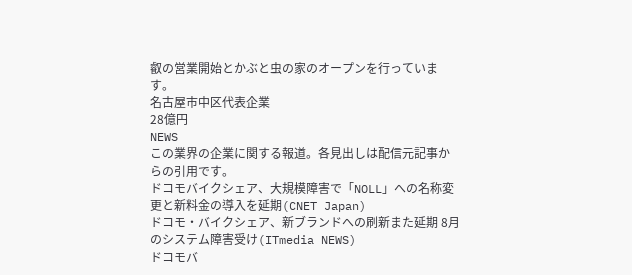叡の営業開始とかぶと虫の家のオープンを行っています。
名古屋市中区代表企業
28億円
NEWS
この業界の企業に関する報道。各見出しは配信元記事からの引用です。
ドコモバイクシェア、大規模障害で「NOLL」への名称変更と新料金の導入を延期(CNET Japan)
ドコモ・バイクシェア、新ブランドへの刷新また延期 8月のシステム障害受け(ITmedia NEWS)
ドコモバ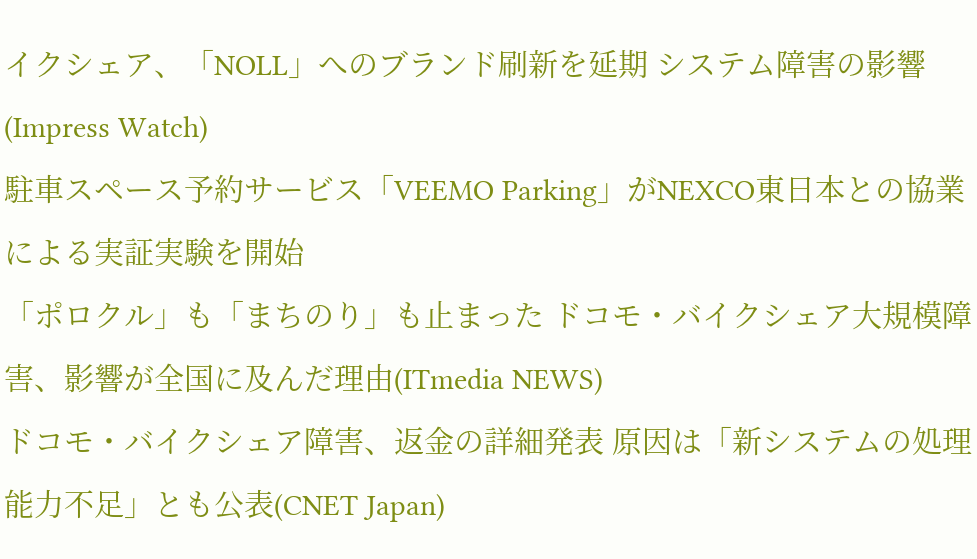イクシェア、「NOLL」へのブランド刷新を延期 システム障害の影響(Impress Watch)
駐車スペース予約サービス「VEEMO Parking」がNEXCO東日本との協業による実証実験を開始
「ポロクル」も「まちのり」も止まった ドコモ・バイクシェア大規模障害、影響が全国に及んだ理由(ITmedia NEWS)
ドコモ・バイクシェア障害、返金の詳細発表 原因は「新システムの処理能力不足」とも公表(CNET Japan)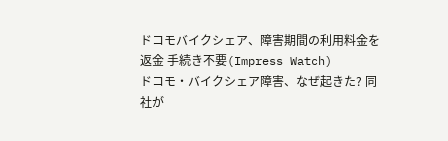ドコモバイクシェア、障害期間の利用料金を返金 手続き不要(Impress Watch)
ドコモ・バイクシェア障害、なぜ起きた? 同社が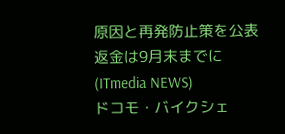原因と再発防止策を公表 返金は9月末までに(ITmedia NEWS)
ドコモ・バイクシェ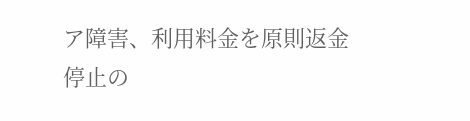ア障害、利用料金を原則返金 停止の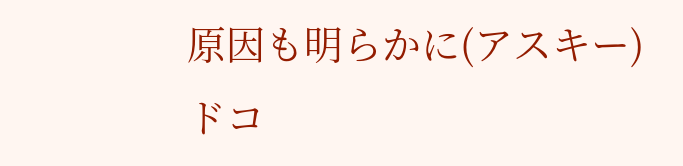原因も明らかに(アスキー)
ドコ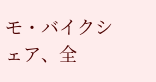モ・バイクシェア、全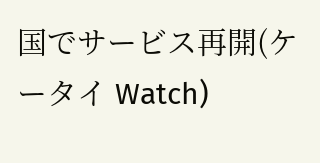国でサービス再開(ケータイ Watch)